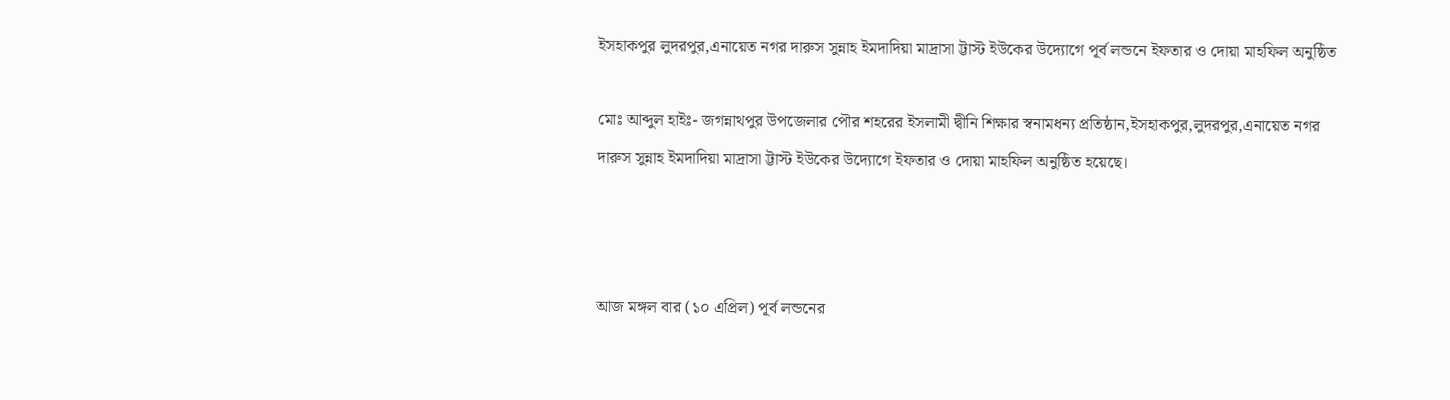ইসহাকপুর লুদরপুর,এনায়েত নগর দারুস সুন্নাহ ইমদাদিয়া মাদ্রাসা ট্টাস্ট ইউকের উদ্যোগে পূর্ব লন্ডনে ইফতার ও দোয়া মাহফিল অনুষ্ঠিত

মোঃ আব্দুল হাইঃ- জগন্নাথপুর উপজেলার পৌর শহরের ইসলামী দ্বীনি শিক্ষার স্বনামধন্য প্রতিষ্ঠান,ইসহাকপুর,লুদরপুর,এনায়েত নগর দারুস সুন্নাহ ইমদাদিয়া মাদ্রাসা ট্টাস্ট ইউকের উদ্যোগে ইফতার ও দোয়া মাহফিল অনুষ্ঠিত হয়েছে।



আজ মঙ্গল বার (১০ এপ্রিল) পূর্ব লন্ডনের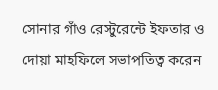সোনার গাঁও রেস্টুরেন্টে ইফতার ও দোয়া মাহফিলে সভাপতিত্ব করেন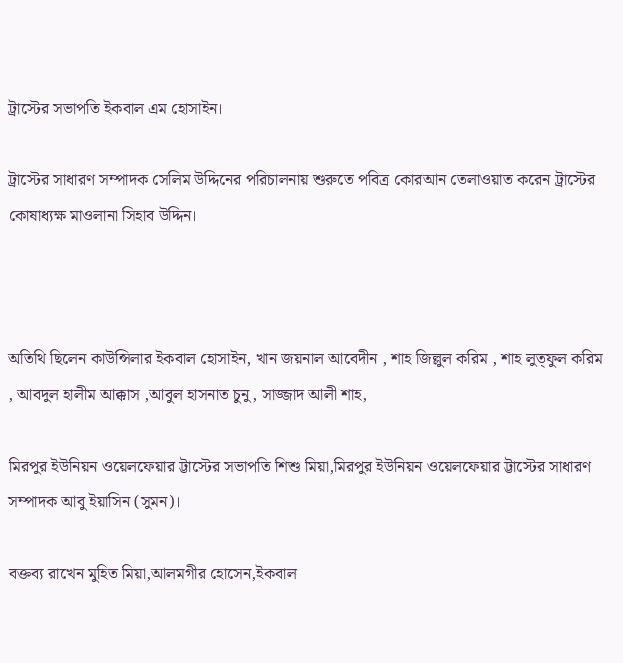ট্রাস্টের সভাপতি ইকবাল এম হোসাইন।

ট্রাস্টের সাধারণ সম্পাদক সেলিম উদ্দিনের পরিচালনায় শুরুতে পবিত্র কোরআন তেলাওয়াত করেন ট্রাস্টের কোষাধ্যক্ষ মাওলানা সিহাব উদ্দিন।



অতিথি ছিলেন কাউন্সিলার ইকবাল হোসাইন, খান জয়নাল আবেদীন , শাহ জিল্লুল করিম , শাহ লুত্ফুল করিম , আবদুল হালীম আক্কাস ,আবুল হাসনাত চুনু, সাজ্জাদ আলী শাহ,

মিরপুর ইউনিয়ন ওয়েলফেয়ার ট্টাস্টের সভাপতি শিশু মিয়া,মিরপুর ইউনিয়ন ওয়েলফেয়ার ট্টাস্টের সাধারণ সম্পাদক আবু ইয়াসিন (সুমন)।

বক্তব্য রাখেন মুহিত মিয়া,আলমগীর হোসেন,ইকবাল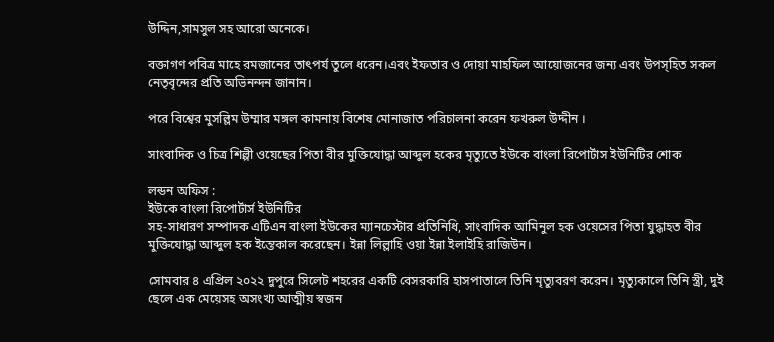উদ্দিন,সামসুল সহ আরো অনেকে।

বক্তাগণ পবিত্র মাহে রমজানের তাৎপর্য তুলে ধরেন।এবং ইফতার ও দোয়া মাহফিল আয়োজনের জন্য এবং উপস্হিত সকল নেতৃবৃন্দের প্রতি অভিনন্দন জানান।

পরে বিশ্বের মুসল্লিম উম্মার মঙ্গল কামনায় বিশেষ মোনাজাত পরিচালনা করেন ফখরুল উদ্দীন ।

সাংবাদিক ও চিত্র শিল্পী ওয়েছের পিতা বীর মুক্তিযোদ্ধা আব্দুল হকের মৃত্যুতে ইউকে বাংলা রিপোর্টাস ইউনিটির শোক

লন্ডন অফিস :
ইউকে বাংলা রিপোর্টার্স ইউনিটির
সহ-সাধারণ সম্পাদক এটিএন বাংলা ইউকের ম্যানচেস্টার প্রতিনিধি, সাংবাদিক আমিনুল হক ওয়েসের পিতা যুদ্ধাহত বীর মুক্তিযোদ্ধা আব্দুল হক ইন্তেকাল করেছেন। ইন্না লিল্লাহি ওয়া ইন্না ইলাইহি রাজিউন।

সোমবার ৪ এপ্রিল ২০২২ দুপুরে সিলেট শহরের একটি বেসরকারি হাসপাতালে তিনি মৃত্যুবরণ করেন। মৃত্যুকালে তিনি স্ত্রী, দুই ছেলে এক মেয়েসহ অসংখ্য আত্মীয় স্বজন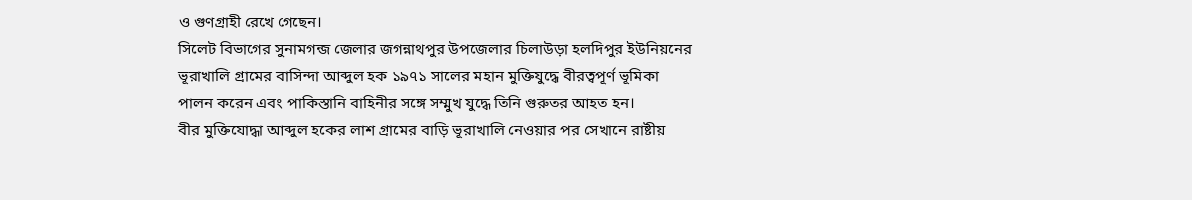ও গুণগ্রাহী রেখে গেছেন।
সিলেট বিভাগের সুনামগন্জ জেলার জগন্নাথপুর উপজেলার চিলাউড়া হলদিপুর ইউনিয়নের ভূরাখালি গ্রামের বাসিন্দা আব্দুল হক ১৯৭১ সালের মহান মুক্তিযুদ্ধে বীরত্বপূর্ণ ভূমিকা পালন করেন এবং পাকিস্তানি বাহিনীর সঙ্গে সম্মুখ যুদ্ধে তিনি গুরুতর আহত হন।
বীর মুক্তিযোদ্ধা আব্দুল হকের লাশ গ্রামের বাড়ি ভূরাখালি নেওয়ার পর সেখানে রাষ্টীয়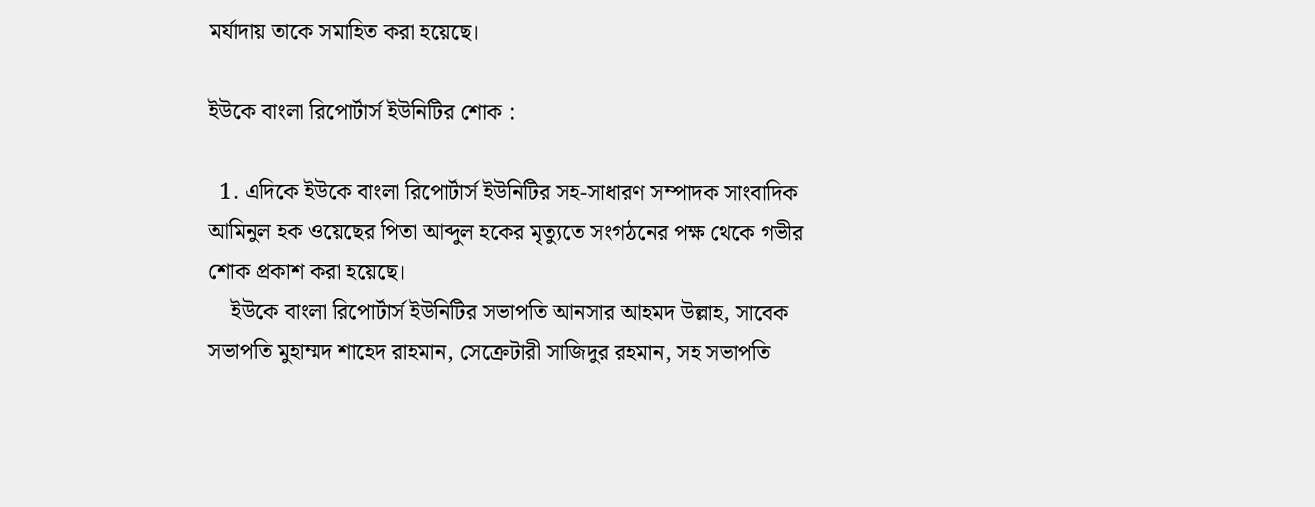মর্যাদায় তাকে সমাহিত করা হয়েছে।

ইউকে বাংলা রিপোর্টার্স ইউনিটির শোক :

  1. এদিকে ইউকে বাংলা রিপোর্টার্স ইউনিটির সহ-সাধারণ সম্পাদক সাংবাদিক আমিনুল হক ওয়েছের পিতা আব্দুল হকের মৃত্যুতে সংগঠনের পক্ষ থেকে গভীর শোক প্রকাশ করা হয়েছে।
    ইউকে বাংলা রিপোর্টার্স ইউনিটির সভাপতি আনসার আহমদ উল্লাহ, সাবেক সভাপতি মুহাম্মদ শাহেদ রাহমান, সেক্রেটারী সাজিদুর রহমান, সহ সভাপতি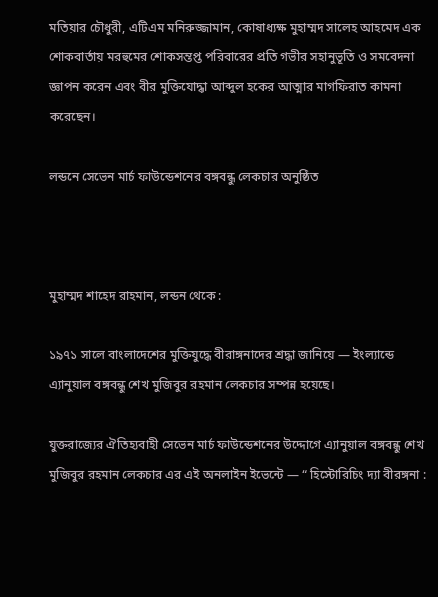মতিয়ার চৌধুরী, এটিএম মনিরুজ্জামান, কোষাধ্যক্ষ মুহাম্মদ সালেহ আহমেদ এক শোকবার্তায় মরহুমের শোকসন্তপ্ত পরিবারের প্রতি গভীর সহানুভূতি ও সমবেদনা জ্ঞাপন করেন এবং বীর মুক্তিযোদ্ধা আব্দুল হকের আত্মার মাগফিরাত কামনা করেছেন।

লন্ডনে সেভেন মার্চ ফাউন্ডেশনের বঙ্গবন্ধু লেকচার অনুষ্ঠিত



মুহাম্মদ শাহেদ রাহমান, লন্ডন থেকে :

১৯৭১ সালে বাংলাদেশের মুক্তিযুদ্ধে বীরাঙ্গনাদের শ্রদ্ধা জানিয়ে — ইংল্যান্ডে এ্যানুয়াল বঙ্গবন্ধু শেখ মুজিবুর রহমান লেকচার সম্পন্ন হয়েছে।

যুক্তরাজ্যের ঐতিহ্যবাহী সেভেন মার্চ ফাউন্ডেশনের উদ্দোগে এ্যানুয়াল বঙ্গবন্ধু শেখ মুজিবুর রহমান লেকচার এর এই অনলাইন ইভেন্টে — “ হিস্টোরিচিং দ্যা বীরঙ্গনা :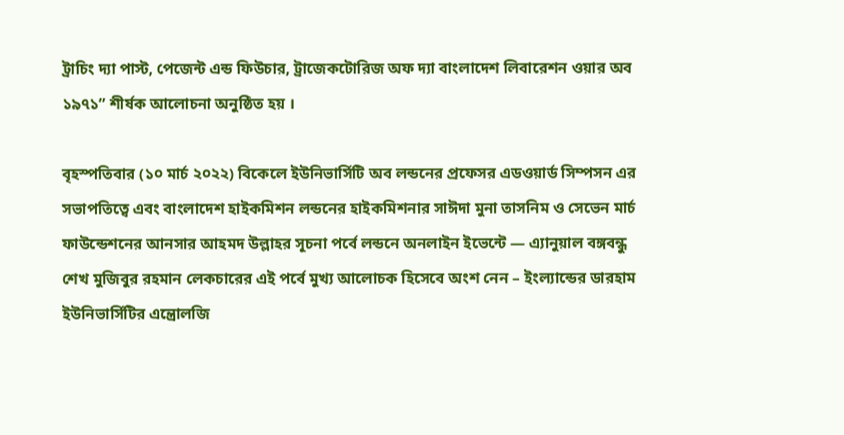ট্রাচিং দ্যা পাস্ট, পেজেন্ট এন্ড ফিউচার, ট্রাজেকটোরিজ অফ দ্যা বাংলাদেশ লিবারেশন ওয়ার অব ১৯৭১” শীর্ষক আলোচনা অনুষ্ঠিত হয় ।

বৃহস্পতিবার (১০ মার্চ ২০২২) বিকেলে ইউনিভার্সিটি অব লন্ডনের প্রফেসর এডওয়ার্ড সিম্পসন এর সভাপতিত্বে এবং বাংলাদেশ হাইকমিশন লন্ডনের হাইকমিশনার সাঈদা মুনা তাসনিম ও সেভেন মার্চ ফাউন্ডেশনের আনসার আহমদ উল্লাহর সূচনা পর্বে লন্ডনে অনলাইন ইভেন্টে — এ্যানুয়াল বঙ্গবন্ধু শেখ মুজিবুর রহমান লেকচারের এই পর্বে মুখ্য আলোচক হিসেবে অংশ নেন – ইংল্যান্ডের ডারহাম ইউনিভার্সিটির এন্ত্রোলজি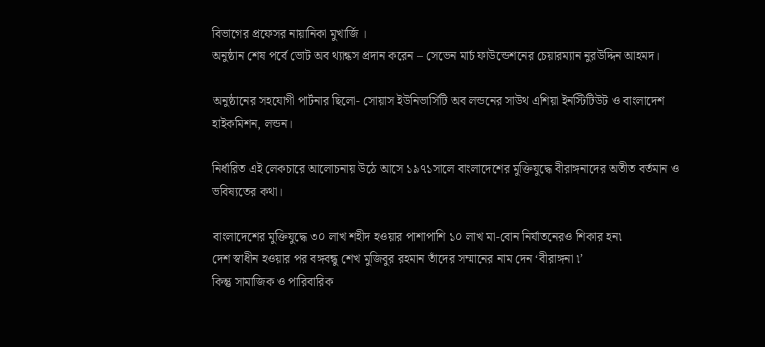বিভাগের প্রফেসর নায়ানিকা মুখার্জি ।
অনুষ্ঠান শেষ পর্বে ভোট অব থ্যান্কস প্রদান করেন – সেভেন মার্চ ফাউন্ডেশনের চেয়ারম্যান নুরউদ্দিন আহমদ।

অনুষ্ঠানের সহযোগী পার্টনার ছিলো- সোয়াস ইউনিভার্সিটি অব লন্ডনের সাউথ এশিয়া ইনস্টিটিউট ও বাংলাদেশ হাইকমিশন, লন্ডন।

নির্ধারিত এই লেকচারে আলোচনায় উঠে আসে ১৯৭১সালে বাংলাদেশের মুক্তিযুদ্ধে বীরাঙ্গনাদের অতীত বর্তমান ও ভবিষ্যতের কথা।

বাংলাদেশের মুক্তিযুদ্ধে ৩০ লাখ শহীদ হওয়ার পাশাপাশি ১০ লাখ মা-বোন নির্যাতনেরও শিকার হন৷
দেশ স্বাধীন হওয়ার পর বঙ্গবন্ধু শেখ মুজিবুর রহমান তাঁদের সম্মানের নাম দেন ‘বীরাঙ্গনা ৷’
কিন্তু সামাজিক ও পারিবারিক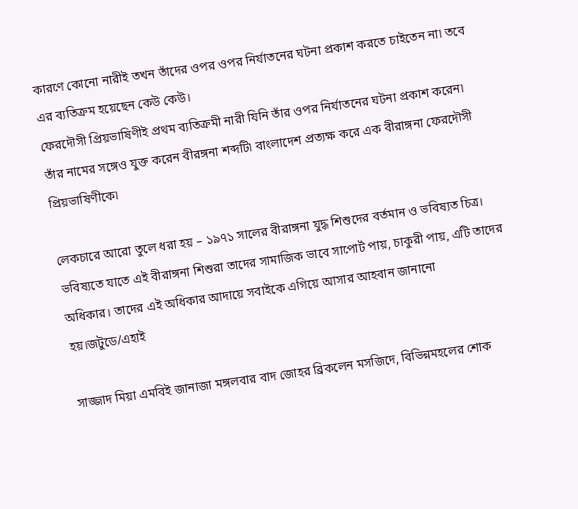কারণে কোনো নারীই তখন তাঁদের ওপর ওপর নির্যাতনের ঘটনা প্রকাশ করতে চাইতেন না৷ তবে এর ব্যতিক্রম হয়েছেন কেউ কেউ।
ফেরদৌসী প্রিয়ভাষিণীই প্রথম ব্যতিক্রমী নারী যিনি তাঁর ওপর নির্যাতনের ঘটনা প্রকাশ করেন৷
তাঁর নামের সঙ্গেও যুক্ত করেন বীরঙ্গনা শব্দটি৷ বাংলাদেশ প্রত্যক্ষ করে এক বীরাঙ্গনা ফেরদৌসী প্রিয়ভাষিণীকে৷

লেকচারে আরো তুলে ধরা হয় – ১৯৭১ সালের বীরাঙ্গনা যুদ্ধ শিশুদের বর্তমান ও ভবিষ্যত চিত্র। ভবিষ্যতে যাতে এই বীরাঙ্গনা শিশুরা তাদের সামাজিক ভাবে সাপোর্ট পায়, চাকুরী পায়, এটি তাদের অধিকার। তাদের এই অধিকার আদায়ে সবাইকে এগিয়ে আসার আহবান জানানো হয়।জটুডে/এহাই

সাজ্জাদ মিয়া এমবিই জানাজা মঙ্গলবার বাদ জোহর ব্রিকলেন মসজিদে, বিভিন্নমহলের শোক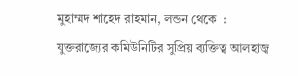মুহাম্মদ শাহেদ রাহমান, লন্ডন থেকে  :
যুক্তরাজ্যের কমিউনিটির সুপ্রিয় ব্যক্তিত্ব আলহাজ্ব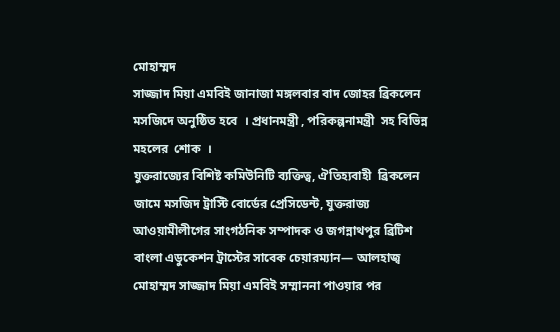মোহাম্মদ
সাজ্জাদ মিয়া এমবিই জানাজা মঙ্গলবার বাদ জোহর ব্রিকলেন মসজিদে অনুষ্ঠিত হবে  । প্রধানমন্ত্রী , পরিকল্পনামন্ত্রী  সহ বিভিন্ন মহলের  শোক  ।
যুক্তরাজ্যের বিশিষ্ট কমিউনিটি ব্যক্তিত্ব, ঐতিহ্যবাহী  ব্রিকলেন  জামে মসজিদ ট্রাস্টি বোর্ডের প্রেসিডেন্ট, যুক্তরাজ্য আওয়ামীলীগের সাংগঠনিক সম্পাদক ও জগন্নাথপুর ব্রিটিশ বাংলা এডুকেশন ট্রাস্টের সাবেক চেয়ারম্যান— আলহাজ্ব মোহাম্মদ সাজ্জাদ মিয়া এমবিই সম্মাননা পাওয়ার পর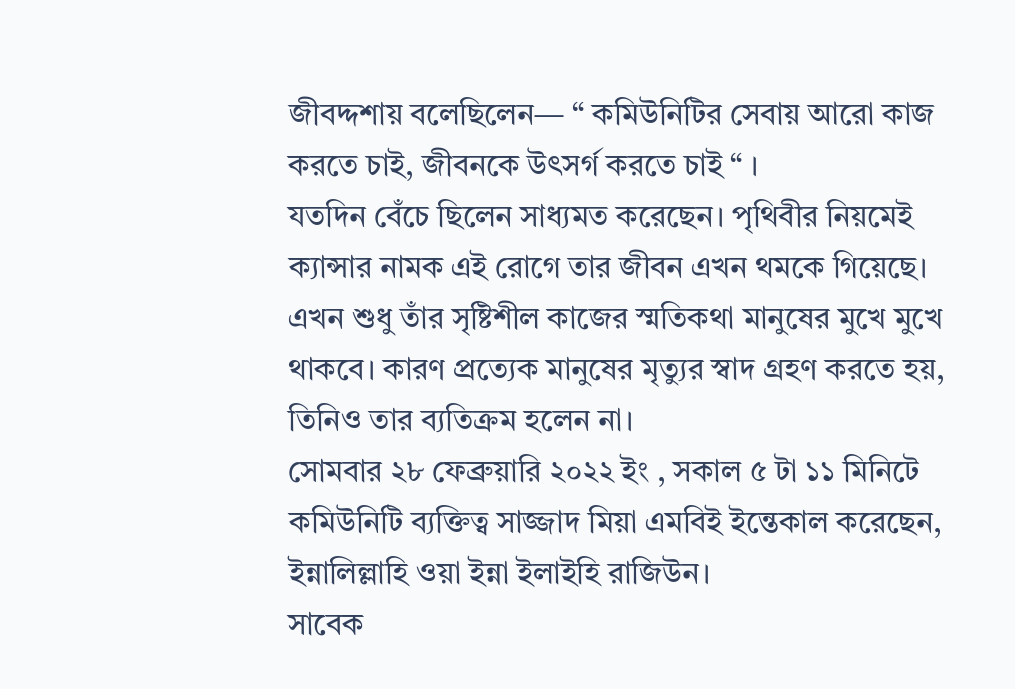জীবদ্দশায় বলেছিলেন— “ কমিউনিটির সেবায় আরো কাজ করতে চাই, জীবনকে উৎসর্গ করতে চাই “ ।
যতদিন বেঁচে ছিলেন সাধ্যমত করেছেন। পৃথিবীর নিয়মেই ক্যান্সার নামক এই রোগে তার জীবন এখন থমকে গিয়েছে।
এখন শুধু তাঁর সৃষ্টিশীল কাজের স্মতিকথা মানুষের মুখে মুখে থাকবে। কারণ প্রত্যেক মানুষের মৃত্যুর স্বাদ গ্রহণ করতে হয়, তিনিও তার ব্যতিক্রম হলেন না।
সোমবার ২৮ ফেব্রুয়ারি ২০২২ ইং , সকাল ৫ টা ১১ মিনিটে কমিউনিটি ব্যক্তিত্ব সাজ্জাদ মিয়া এমবিই ইন্তেকাল করেছেন, ইন্নালিল্লাহি ওয়া ইন্না ইলাইহি রাজিউন।
সাবেক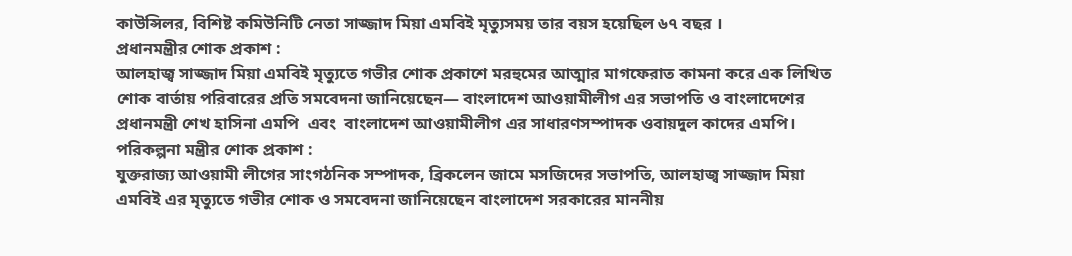কাউন্সিলর, বিশিষ্ট কমিউনিটি নেতা সাজ্জাদ মিয়া এমবিই মৃত্যুসময় তার বয়স হয়েছিল ৬৭ বছর ।
প্রধানমন্ত্রীর শোক প্রকাশ :
আলহাজ্ব সাজ্জাদ মিয়া এমবিই মৃত্যুতে গভীর শোক প্রকাশে মরহুমের আত্মার মাগফেরাত কামনা করে এক লিখিত শোক বার্তায় পরিবারের প্রতি সমবেদনা জানিয়েছেন— বাংলাদেশ আওয়ামীলীগ এর সভাপতি ও বাংলাদেশের প্রধানমন্ত্রী শেখ হাসিনা এমপি  এবং  বাংলাদেশ আওয়ামীলীগ এর সাধারণসম্পাদক ওবায়দুল কাদের এমপি।
পরিকল্পনা মন্ত্রীর শোক প্রকাশ :
যুক্তরাজ্য আওয়ামী লীগের সাংগঠনিক সম্পাদক, ব্রিকলেন জামে মসজিদের সভাপতি, আলহাজ্ব সাজ্জাদ মিয়া এমবিই এর মৃত্যুতে গভীর শোক ও সমবেদনা জানিয়েছেন বাংলাদেশ সরকারের মাননীয়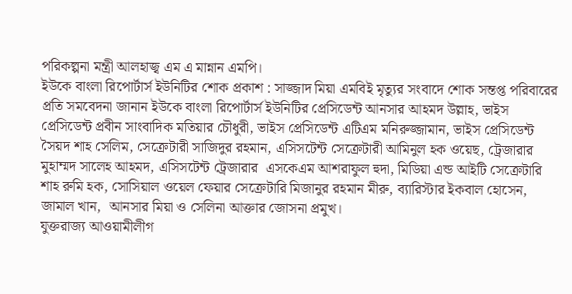পরিকল্পনা মন্ত্রী আলহাজ্ব এম এ মান্নান এমপি।
ইউকে বাংলা রিপোর্টার্স ইউনিটির শোক প্রকাশ : সাজ্জাদ মিয়া এমবিই মৃত্যুর সংবাদে শোক সন্তপ্ত পরিবারের প্রতি সমবেদনা জানান ইউকে বাংলা রিপোর্টার্স ইউনিটির প্রেসিডেন্ট আনসার আহমদ উল্লাহ, ভাইস প্রেসিডেন্ট প্রবীন সাংবাদিক মতিয়ার চৌধুরী, ভাইস প্রেসিডেন্ট এটিএম মনিরুজ্জামান, ভাইস প্রেসিডেন্ট সৈয়দ শাহ সেলিম, সেক্রেটারী সাজিদুর রহমান, এসিসটেন্ট সেক্রেটারী আমিনুল হক ওয়েছ, ট্রেজারার মুহাম্মদ সালেহ আহমদ, এসিসটেন্ট ট্রেজারার  এসকেএম আশরাফুল হুদা, মিডিয়া এন্ড আইটি সেক্রেটারি শাহ রুমি হক, সোসিয়াল ওয়েল ফেয়ার সেক্রেটারি মিজানুর রহমান মীরু, ব্যারিস্টার ইকবাল হোসেন, জামাল খান,  আনসার মিয়া ও সেলিনা আক্তার জোসনা প্রমুখ।
যুক্তরাজ্য আওয়ামীলীগ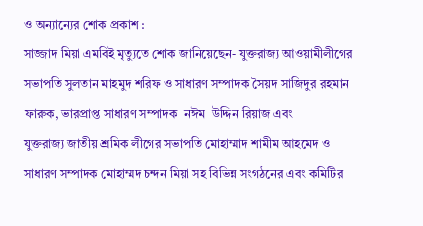ও অন্যান্যের শোক প্রকাশ :
সাজ্জাদ মিয়া এমবিই মৃত্যুতে শোক জানিয়েছেন- যুক্তরাজ্য আওয়ামীলীগের সভাপতি সুলতান মাহমুদ শরিফ ও সাধারণ সম্পাদক সৈয়দ সাজিদুর রহমান ফারুক, ভারপ্রাপ্ত সাধারণ সম্পাদক  নঈম  উদ্দিন রিয়াজ এবং
যুক্তরাজ্য জাতীয় শ্রমিক লীগের সভাপতি মোহাম্মাদ শামীম আহমেদ ও সাধারণ সম্পাদক মোহাম্মদ চন্দন মিয়া সহ বিভিন্ন সংগঠনের এবং কমিটির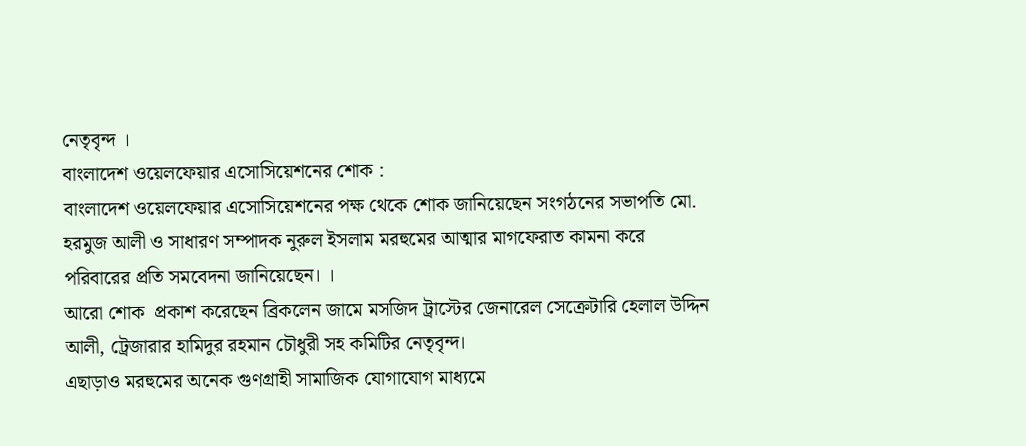নেতৃবৃন্দ ।
বাংলাদেশ ওয়েলফেয়ার এসোসিয়েশনের শোক :
বাংলাদেশ ওয়েলফেয়ার এসোসিয়েশনের পক্ষ থেকে শোক জানিয়েছেন সংগঠনের সভাপতি মো.  হরমুজ আলী ও সাধারণ সম্পাদক নুরুল ইসলাম মরহুমের আত্মার মাগফেরাত কামনা করে পরিবারের প্রতি সমবেদনা জানিয়েছেন। ।
আরো শোক  প্রকাশ করেছেন ব্রিকলেন জামে মসজিদ ট্রাস্টের জেনারেল সেক্রেটারি হেলাল উদ্দিন আলী, ট্রেজারার হামিদুর রহমান চৌধুরী সহ কমিটির নেতৃবৃন্দ।
এছাড়াও মরহুমের অনেক গুণগ্রাহী সামাজিক যোগাযোগ মাধ্যমে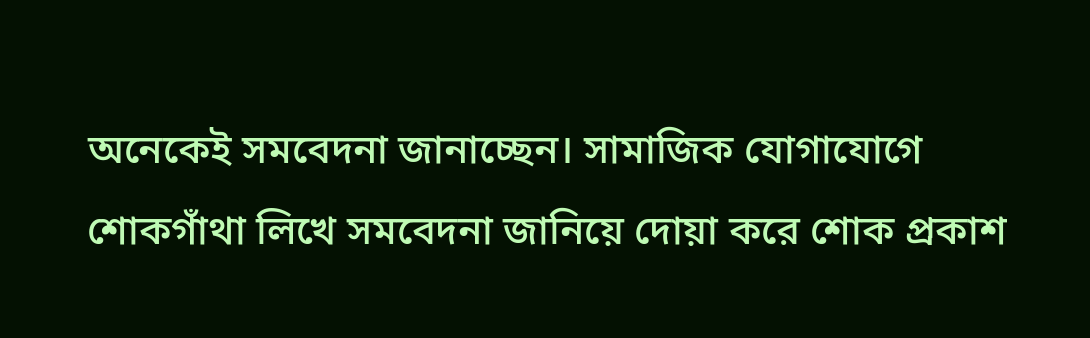অনেকেই সমবেদনা জানাচ্ছেন। সামাজিক যোগাযোগে শোকগাঁথা লিখে সমবেদনা জানিয়ে দোয়া করে শোক প্রকাশ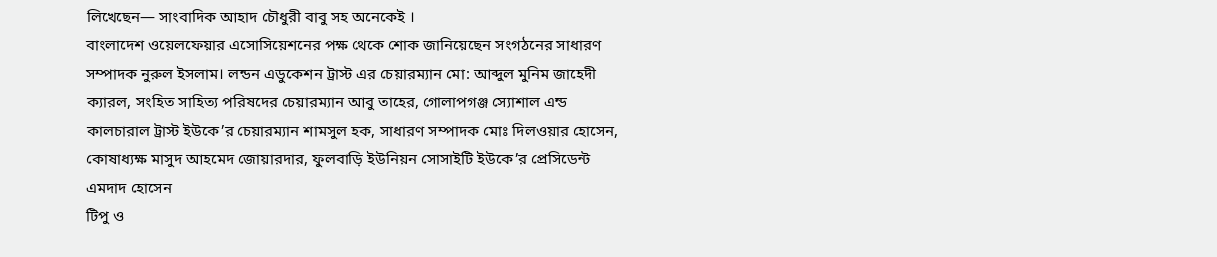লিখেছেন— সাংবাদিক আহাদ চৌধুরী বাবু সহ অনেকেই ।
বাংলাদেশ ওয়েলফেয়ার এসোসিয়েশনের পক্ষ থেকে শোক জানিয়েছেন সংগঠনের সাধারণ সম্পাদক নুরুল ইসলাম। লন্ডন এডুকেশন ট্রাস্ট এর চেয়ারম্যান মো: আব্দুল মুনিম জাহেদী ক্যারল, সংহিত সাহিত্য পরিষদের চেয়ারম্যান আবু তাহের, গোলাপগঞ্জ স্যোশাল এন্ড কালচারাল ট্রাস্ট ইউকে’র চেয়ারম্যান শামসুল হক, সাধারণ সম্পাদক মোঃ দিলওয়ার হোসেন, কোষাধ্যক্ষ মাসুদ আহমেদ জোয়ারদার, ফুলবাড়ি ইউনিয়ন সোসাইটি ইউকে’র প্রেসিডেন্ট এমদাদ হোসেন
টিপু ও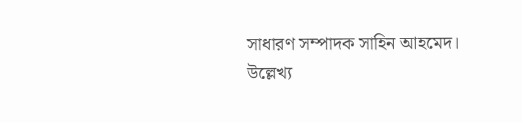সাধারণ সম্পাদক সাহিন আহমেদ।
উল্লেখ্য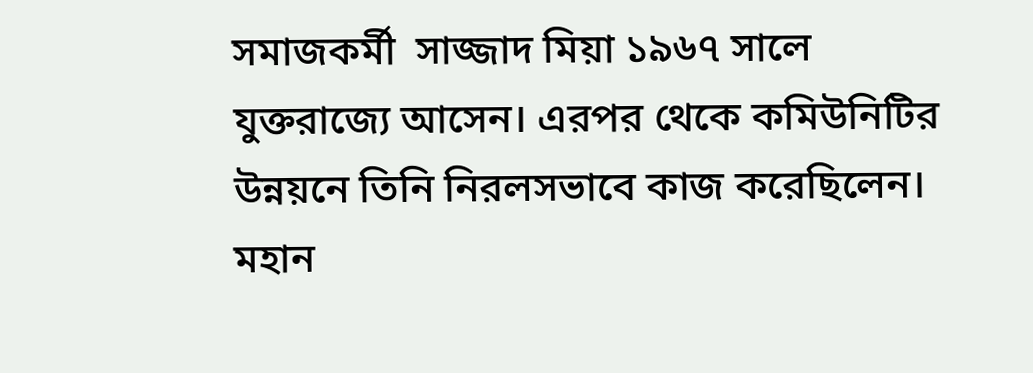সমাজকর্মী  সাজ্জাদ মিয়া ১৯৬৭ সালে যুক্তরাজ্যে আসেন। এরপর থেকে কমিউনিটির উন্নয়নে তিনি নিরলসভাবে কাজ করেছিলেন। মহান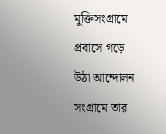মুক্তিসংগ্রামে প্রবাসে গড়ে উঠা আন্দোলন সংগ্রামে তার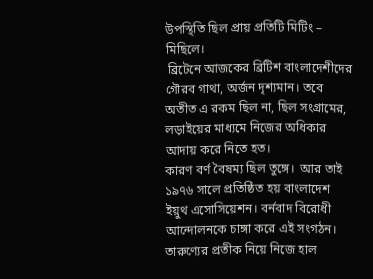উপস্থিতি ছিল প্রায় প্রতিটি মিটিং – মিছিলে।
 ব্রিটেনে আজকের ব্রিটিশ বাংলাদেশীদের গৌরব গাথা, অর্জন দৃশ্যমান। তবে অতীত এ রকম ছিল না, ছিল সংগ্রামের, লড়াইয়ের মাধ্যমে নিজের অধিকার আদায় করে নিতে হত।
কারণ বর্ণ বৈষম্য ছিল তুঙ্গে।  আর তাই ১৯৭৬ সালে প্রতিষ্ঠিত হয় বাংলাদেশ ইয়ুথ এসোসিয়েশন। বর্নবাদ বিরোধী আন্দোলনকে চাঙ্গা করে এই সংগঠন।
তারুণ্যের প্রতীক নিয়ে নিজে হাল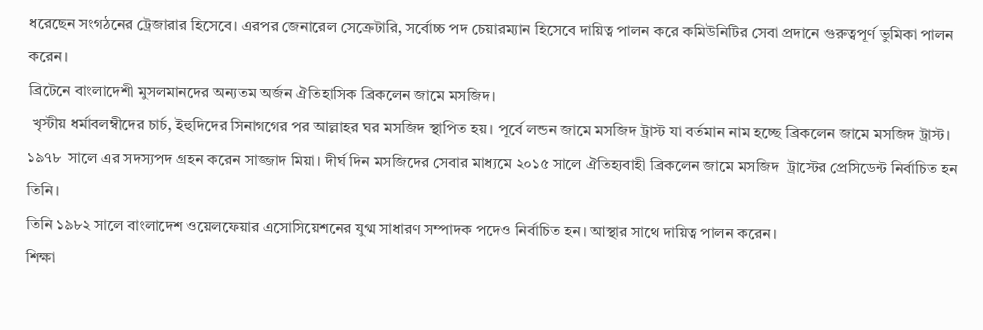ধরেছেন সংগঠনের ট্রেজারার হিসেবে। এরপর জেনারেল সেক্রেটারি, সর্বোচ্চ পদ চেয়ারম্যান হিসেবে দায়িত্ব পালন করে কমিউনিটির সেবা প্রদানে গুরুত্বপূর্ণ ভুমিকা পালন করেন।
ব্রিটেনে বাংলাদেশী মুসলমানদের অন্যতম অর্জন ঐতিহাসিক ব্রিকলেন জামে মসজিদ।
 খৃস্টীয় ধর্মাবলম্বীদের চার্চ, ইহুদিদের সিনাগগের পর আল্লাহর ঘর মসজিদ স্থাপিত হয়। পূর্বে লন্ডন জামে মসজিদ ট্রাস্ট যা বর্তমান নাম হচ্ছে ব্রিকলেন জামে মসজিদ ট্রাস্ট।
১৯৭৮  সালে এর সদস্যপদ গ্রহন করেন সাজ্জাদ মিয়া। দীর্ঘ দিন মসজিদের সেবার মাধ্যমে ২০১৫ সালে ঐতিহ্যবাহী ব্রিকলেন জামে মসজিদ  ট্রাস্টের প্রেসিডেন্ট নির্বাচিত হন তিনি।
তিনি ১৯৮২ সালে বাংলাদেশ ওয়েলফেয়ার এসোসিয়েশনের যুগ্ম সাধারণ সম্পাদক পদেও নির্বাচিত হন। আস্থার সাথে দায়িত্ব পালন করেন।
শিক্ষা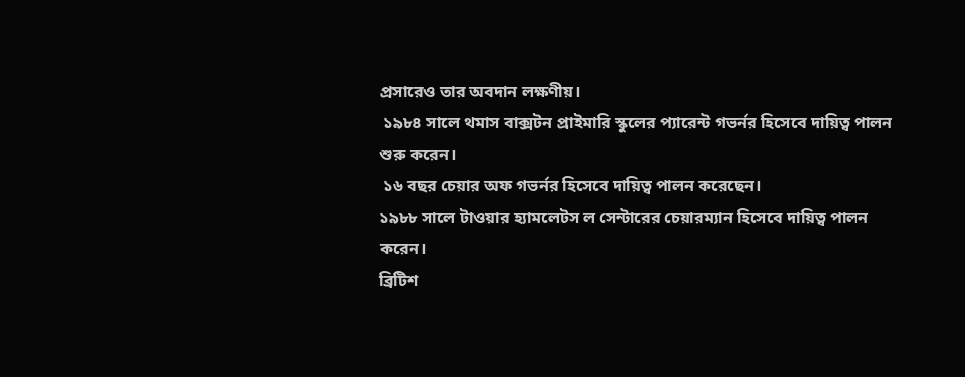প্রসারেও তার অবদান লক্ষণীয়।
 ১৯৮৪ সালে থমাস বাক্সটন প্রাইমারি স্কুলের প্যারেন্ট গভর্নর হিসেবে দায়িত্ব পালন শুরু করেন।
 ১৬ বছর চেয়ার অফ গভর্নর হিসেবে দায়িত্ব পালন করেছেন।
১৯৮৮ সালে টাওয়ার হ্যামলেটস ল সেন্টারের চেয়ারম্যান হিসেবে দায়িত্ব পালন করেন।
ব্রিটিশ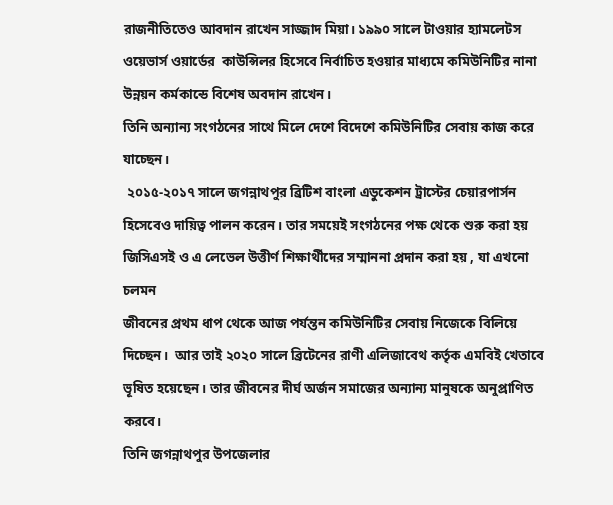রাজনীতিতেও আবদান রাখেন সাজ্জাদ মিয়া। ১৯৯০ সালে টাওয়ার হ্যামলেটস ওয়েভার্স ওয়ার্ডের  কাউন্সিলর হিসেবে নির্বাচিত হওয়ার মাধ্যমে কমিউনিটির নানা উন্নয়ন কর্মকান্ডে বিশেষ অবদান রাখেন।
তিনি অন্যান্য সংগঠনের সাথে মিলে দেশে বিদেশে কমিউনিটির সেবায় কাজ করে যাচ্ছেন।
 ২০১৫-২০১৭ সালে জগন্নাথপুর ব্রিটিশ বাংলা এডুকেশন ট্রাস্টের চেয়ারপার্সন হিসেবেও দায়িত্ব পালন করেন। তার সময়েই সংগঠনের পক্ষ থেকে শুরু করা হয় জিসিএসই ও এ লেভেল উত্তীর্ণ শিক্ষার্থীদের সম্মাননা প্রদান করা হয় , যা এখনো  চলমন
জীবনের প্রথম ধাপ থেকে আজ পর্যন্তন কমিউনিটির সেবায় নিজেকে বিলিয়ে দিচ্ছেন।  আর তাই ২০২০ সালে ব্রিটেনের রাণী এলিজাবেথ কর্তৃক এমবিই খেতাবে ভূষিত হয়েছেন। তার জীবনের দীর্ঘ অর্জন সমাজের অন্যান্য মানুষকে অনুপ্রাণিত করবে।
তিনি জগন্নাথপুর উপজেলার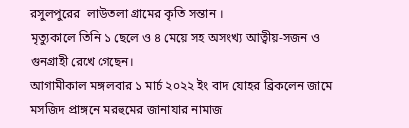রসুলপুরের  লাউতলা গ্রামের কৃতি সন্তান ।
মৃত্যুকালে তিনি ১ ছেলে ও ৪ মেয়ে সহ অসংখ্য আত্বীয়-সজন ও গুনগ্রাহী রেখে গেছেন।
আগামীকাল মঙ্গলবার ১ মার্চ ২০২২ ইং বাদ যোহর ব্রিকলেন জামে মসজিদ প্রাঙ্গনে মরহুমের জানাযার নামাজ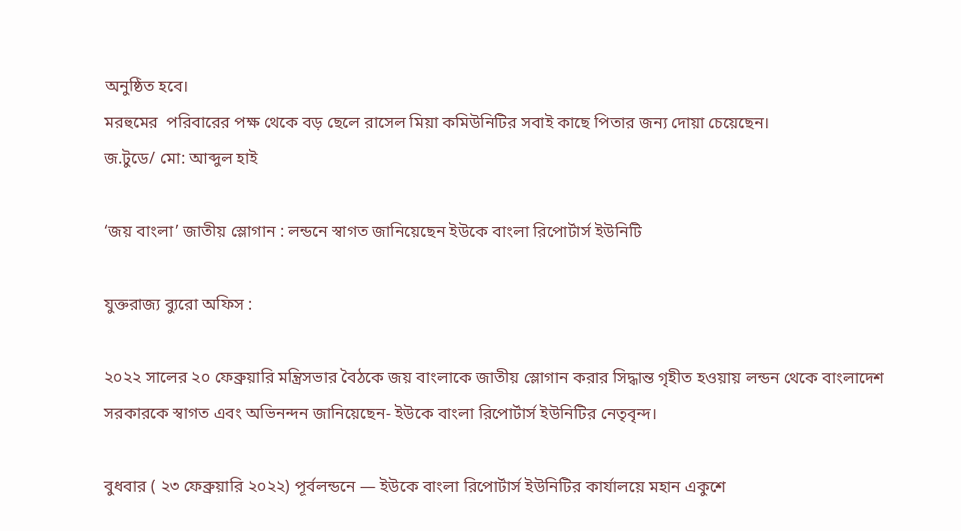অনুষ্ঠিত হবে।
মরহুমের  পরিবারের পক্ষ থেকে বড় ছেলে রাসেল মিয়া কমিউনিটির সবাই কাছে পিতার জন্য দোয়া চেয়েছেন।
জ.টুডে/ মো: আব্দুল হাই

‘জয় বাংলা’ জাতীয় স্লোগান : লন্ডনে স্বাগত জানিয়েছেন ইউকে বাংলা রিপোর্টার্স ইউনিটি

যুক্তরাজ্য ব্যুরো অফিস :

২০২২ সালের ২০ ফেব্রুয়ারি মন্ত্রিসভার বৈঠকে জয় বাংলাকে জাতীয় স্লোগান করার সিদ্ধান্ত গৃহীত হওয়ায় লন্ডন থেকে বাংলাদেশ সরকারকে স্বাগত এবং অভিনন্দন জানিয়েছেন- ইউকে বাংলা রিপোর্টার্স ইউনিটির নেতৃবৃন্দ।

বুধবার ( ২৩ ফেব্রুয়ারি ২০২২) পূর্বলন্ডনে — ইউকে বাংলা রিপোর্টার্স ইউনিটির কার্যালয়ে মহান একুশে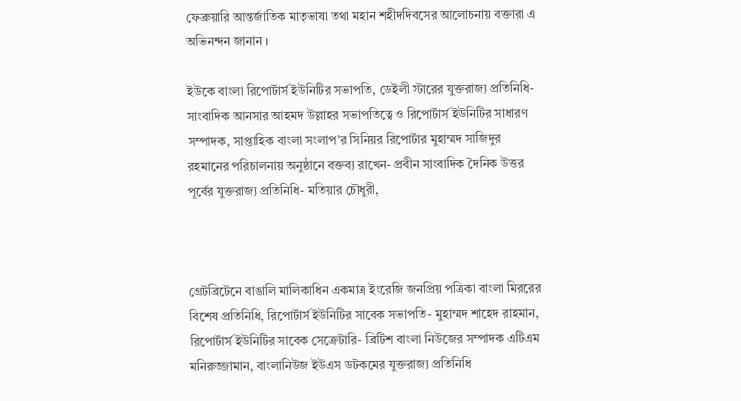ফেব্রুয়ারি আন্তর্জাতিক মাতৃভাষা তথা মহান শহীদদিবসের আলোচনায় বক্তারা এ অভিনন্দন জানান ।

ইউকে বাংলা রিপোর্টার্স ইউনিটির সভাপতি, ডেইলী স্টারের যুক্তরাজ্য প্রতিনিধি- সাংবাদিক আনসার আহমদ উল্লাহর সভাপতিত্বে ও রিপোর্টার্স ইউনিটির সাধারণ সম্পাদক, সাপ্তাহিক বাংলা সংলাপ’র সিনিয়র রিপোর্টার মুহাম্মদ সাজিদুর রহমানের পরিচালনায় অনুষ্ঠানে বক্তব্য রাখেন- প্রবীন সাংবাদিক দৈনিক উত্তর পূর্বের যুক্তরাজ্য প্রতিনিধি- মতিয়ার চৌধুরী,



গ্রেটব্রিটেনে বাঙালি মালিকাধিন একমাত্র ইংরেজি জনপ্রিয় পত্রিকা বাংলা মিররের বিশেষ প্রতিনিধি, রিপোর্টার্স ইউনিটির সাবেক সভাপতি- মুহাম্মদ শাহেদ রাহমান, রিপোর্টার্স ইউনিটির সাবেক সেক্রেটারি- ব্রিটিশ বাংলা নিউজের সম্পাদক এটিএম মনিরুজ্জামান, বাংলানিউজ ইউএস ডটকমের যুক্তরাজ্য প্রতিনিধি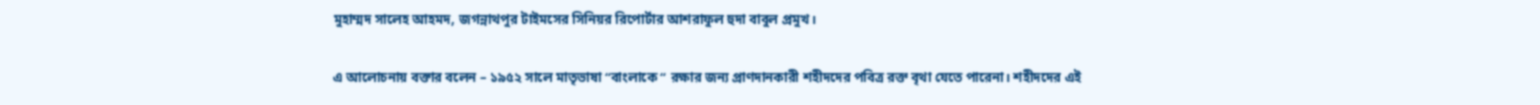মুহাম্মদ সালেহ আহমদ, জগন্নাথপুর টাইমসের সিনিয়র রিপোর্টার আশরাফুল হুদা বাবুল প্রমুখ।

এ আলোচনায় বক্তার বলেন – ১৯৫২ সালে মাতৃভাষা “বাংলাকে “ রক্ষার জন্য প্রাণদানকারী শহীদদের পবিত্র রক্ত বৃথা যেতে পারেনা। শহীদদের এই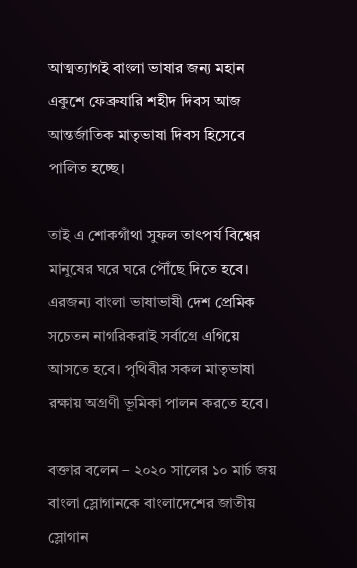আত্মত্যাগই বাংলা ভাষার জন্য মহান একুশে ফেব্রুযারি শহীদ দিবস আজ আন্তর্জাতিক মাতৃভাষা দিবস হিসেবে পালিত হচ্ছে।

তাই এ শোকগাঁথা সুফল তাৎপর্য বিশ্বের মানুষের ঘরে ঘরে পৌঁছে দিতে হবে। এরজন্য বাংলা ভাষাভাষী দেশ প্রেমিক সচেতন নাগরিকরাই সর্বাগ্রে এগিয়ে আসতে হবে। পৃথিবীর সকল মাতৃভাষা রক্ষায় অগ্রণী ভূমিকা পালন করতে হবে।

বক্তার বলেন – ২০২০ সালের ১০ মার্চ জয় বাংলা স্লোগানকে বাংলাদেশের জাতীয় স্লোগান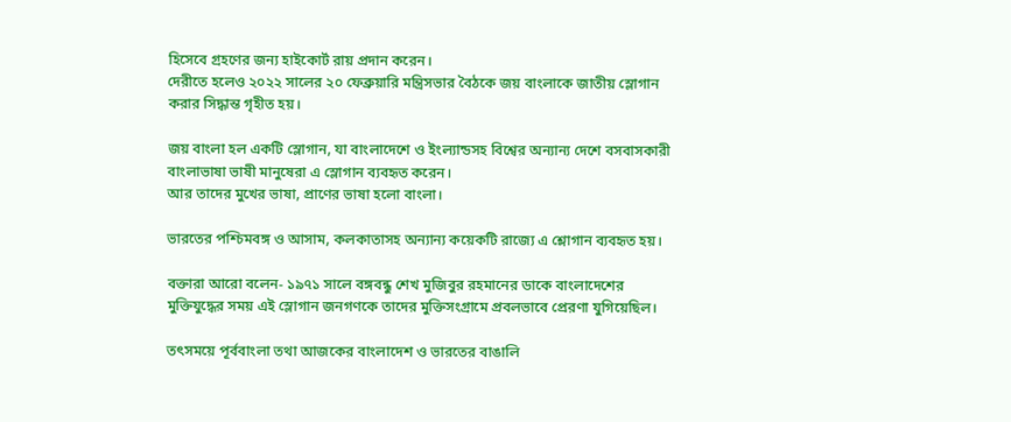হিসেবে গ্রহণের জন্য হাইকোর্ট রায় প্রদান করেন।
দেরীতে হলেও ২০২২ সালের ২০ ফেব্রুয়ারি মন্ত্রিসভার বৈঠকে জয় বাংলাকে জাতীয় স্লোগান করার সিদ্ধান্ত গৃহীত হয়।

জয় বাংলা হল একটি স্লোগান, যা বাংলাদেশে ও ইংল্যান্ডসহ বিশ্বের অন্যান্য দেশে বসবাসকারী বাংলাভাষা ভাষী মানুষেরা এ স্লোগান ব্যবহৃত করেন।
আর তাদের মুখের ভাষা, প্রাণের ভাষা হলো বাংলা।

ভারতের পশ্চিমবঙ্গ ও আসাম, কলকাতাসহ অন্যান্য কয়েকটি রাজ্যে এ শ্লোগান ব্যবহৃত হয়।

বক্তারা আরো বলেন- ১৯৭১ সালে বঙ্গবন্ধু শেখ মুজিবুর রহমানের ডাকে বাংলাদেশের মুক্তিযুদ্ধের সময় এই স্লোগান জনগণকে তাদের মুক্তিসংগ্রামে প্রবলভাবে প্রেরণা যুগিয়েছিল।

তৎসময়ে পূর্ববাংলা তথা আজকের বাংলাদেশ ও ভারতের বাঙালি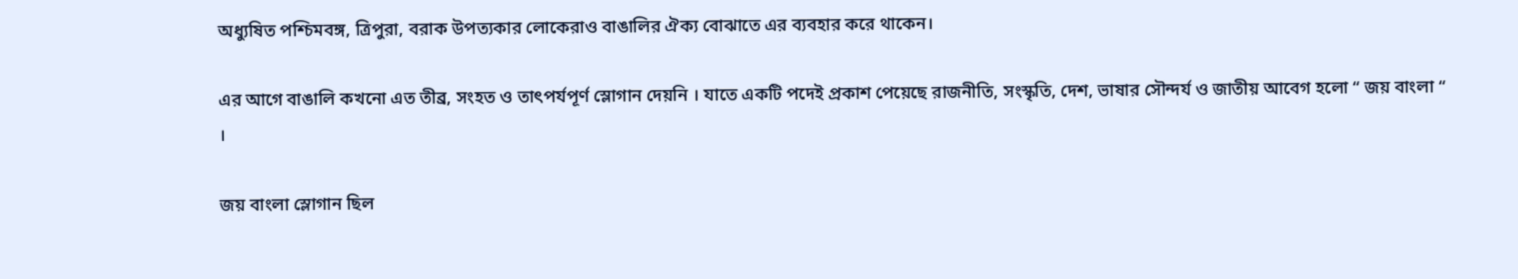অধ্যুষিত পশ্চিমবঙ্গ, ত্রিপুরা, বরাক উপত্যকার লোকেরাও বাঙালির ঐক্য বোঝাতে এর ব্যবহার করে থাকেন।

এর আগে বাঙালি কখনো এত তীব্র, সংহত ও তাৎপর্যপূর্ণ স্লোগান দেয়নি । যাতে একটি পদেই প্রকাশ পেয়েছে রাজনীতি, সংস্কৃতি, দেশ, ভাষার সৌন্দর্য ও জাতীয় আবেগ হলো “ জয় বাংলা “ ।

জয় বাংলা স্লোগান ছিল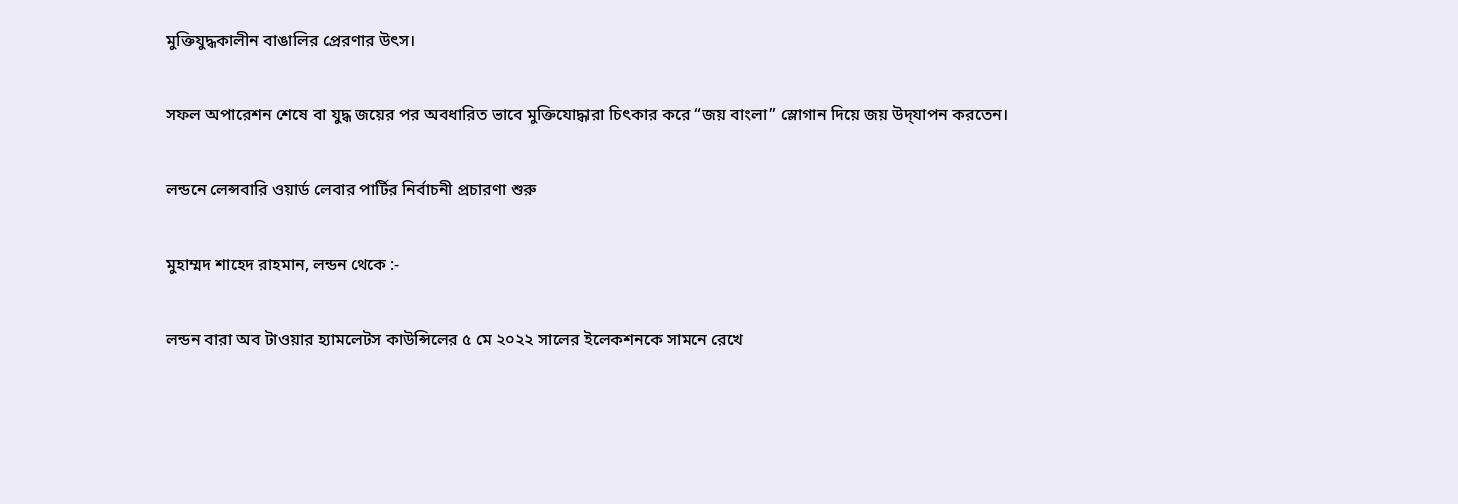মুক্তিযুদ্ধকালীন বাঙালির প্রেরণার উৎস।

সফল অপারেশন শেষে বা যুদ্ধ জয়ের পর অবধারিত ভাবে মুক্তিযোদ্ধারা চিৎকার করে “জয় বাংলা” স্লোগান দিয়ে জয় উদ্‌যাপন করতেন।

লন্ডনে লেন্সবারি ওয়ার্ড লেবার পার্টির নির্বাচনী প্রচারণা শুরু

মুহাম্মদ শাহেদ রাহমান, লন্ডন থেকে :-

লন্ডন বারা অব টাওয়ার হ্যামলেটস কাউন্সিলের ৫ মে ২০২২ সালের ইলেকশনকে সামনে রেখে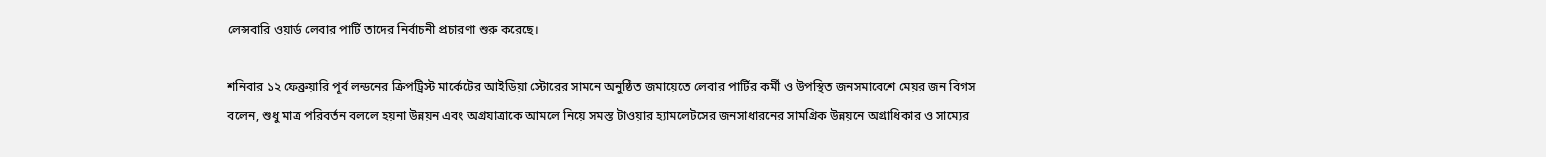লেন্সবারি ওয়ার্ড লেবার পার্টি তাদের নির্বাচনী প্রচারণা শুরু করেছে।

শনিবার ১২ ফেব্রুয়ারি পূর্ব লন্ডনের ক্রিপট্রিস্ট মার্কেটের আইডিয়া স্টোরের সামনে অনুষ্ঠিত জমায়েতে লেবার পার্টির কর্মী ও উপস্থিত জনসমাবেশে মেয়র জন বিগস বলেন, শুধু মাত্র পরিবর্তন বললে হয়না উন্নয়ন এবং অগ্রযাত্রাকে আমলে নিয়ে সমস্ত টাওয়ার হ্যামলেটসের জনসাধারনের সামগ্রিক উন্নয়নে অগ্রাধিকার ও সাম্যের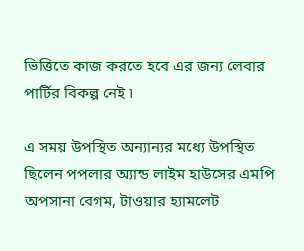ভিত্তিতে কাজ করতে হবে এর জন্য লেবার পার্টির বিকল্প নেই ৷

এ সময় উপস্থিত অন্যান্যর মধ্যে উপস্থিত ছিলেন পপলার অ্যান্ড লাইম হাউসের এমপি অপসানা বেগম, টাওয়ার হ্যামলেট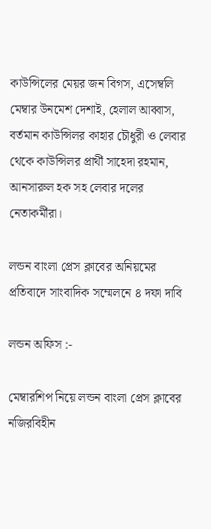কাউন্সিলের মেয়র জন বিগস, এসেম্বলি মেম্বার উনমেশ দেশাই, হেলাল আব্বাস, বর্তমান কাউন্সিলর কাহার চৌধুরী ও লেবার থেকে কাউন্সিলর প্রার্থী সাহেদা রহমান, আনসারুল হক সহ লেবার দলের নেতাকর্মীরা।

লন্ডন বাংলা প্রেস ক্লাবের অনিয়মের প্রতিবাদে সাংবাদিক সম্মেলনে ৪ দফা দাবি

লন্ডন অফিস :-

মেম্বারশিপ নিয়ে লন্ডন বাংলা প্রেস ক্লাবের নজিরবিহীন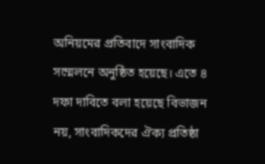অনিয়মের প্রতিবাদে সাংবাদিক সম্মেলনে অনুষ্ঠিত হয়েছে। এতে ৪ দফা দাবিতে বলা হয়েছে বিভাজন নয়, সাংবাদিকদের ঐক্য প্রতিষ্ঠা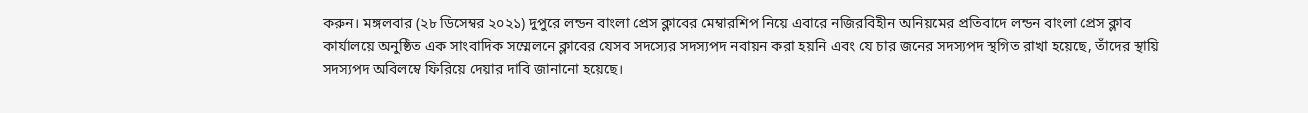করুন। মঙ্গলবার (২৮ ডিসেম্বর ২০২১) দুপুরে লন্ডন বাংলা প্রেস ক্লাবের মেম্বারশিপ নিয়ে এবারে নজিরবিহীন অনিয়মের প্রতিবাদে লন্ডন বাংলা প্রেস ক্লাব কার্যালয়ে অনুষ্ঠিত এক সাংবাদিক সম্মেলনে ক্লাবের যেসব সদস্যের সদস্যপদ নবায়ন করা হয়নি এবং যে চার জনের সদস্যপদ স্থগিত রাখা হয়েছে, তাঁদের স্থায়ি সদস্যপদ অবিলম্বে ফিরিয়ে দেয়ার দাবি জানানো হয়েছে।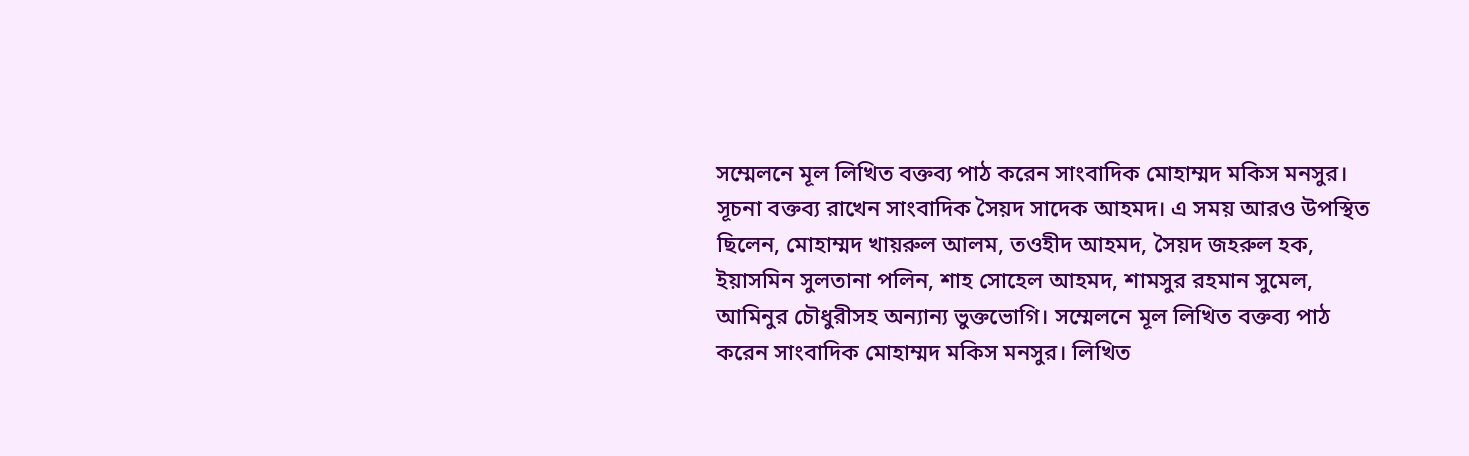সম্মেলনে মূল লিখিত বক্তব্য পাঠ করেন সাংবাদিক মোহাম্মদ মকিস মনসুর। সূচনা বক্তব্য রাখেন সাংবাদিক সৈয়দ সাদেক আহমদ। এ সময় আরও উপস্থিত ছিলেন, মোহাম্মদ খায়রুল আলম, তওহীদ আহমদ, সৈয়দ জহরুল হক, ইয়াসমিন সুলতানা পলিন, শাহ সোহেল আহমদ, শামসুর রহমান সুমেল, আমিনুর চৌধুরীসহ অন্যান্য ভুক্তভোগি। সম্মেলনে মূল লিখিত বক্তব্য পাঠ করেন সাংবাদিক মোহাম্মদ মকিস মনসুর। লিখিত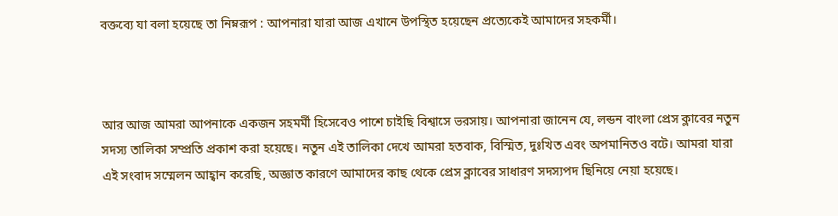বক্তব্যে যা বলা হয়েছে তা নিম্নরূপ : আপনারা যারা আজ এখানে উপস্থিত হয়েছেন প্রত্যেকেই আমাদের সহকর্মী।



আর আজ আমরা আপনাকে একজন সহমর্মী হিসেবেও পাশে চাইছি বিশ্বাসে ভরসায়। আপনারা জানেন যে, লন্ডন বাংলা প্রেস ক্লাবের নতুন সদস্য তালিকা সম্প্রতি প্রকাশ করা হয়েছে। নতুন এই তালিকা দেখে আমরা হতবাক, বিস্মিত, দুঃখিত এবং অপমানিতও বটে। আমরা যারা এই সংবাদ সম্মেলন আহ্বান করেছি, অজ্ঞাত কারণে আমাদের কাছ থেকে প্রেস ক্লাবের সাধারণ সদস্যপদ ছিনিয়ে নেয়া হয়েছে।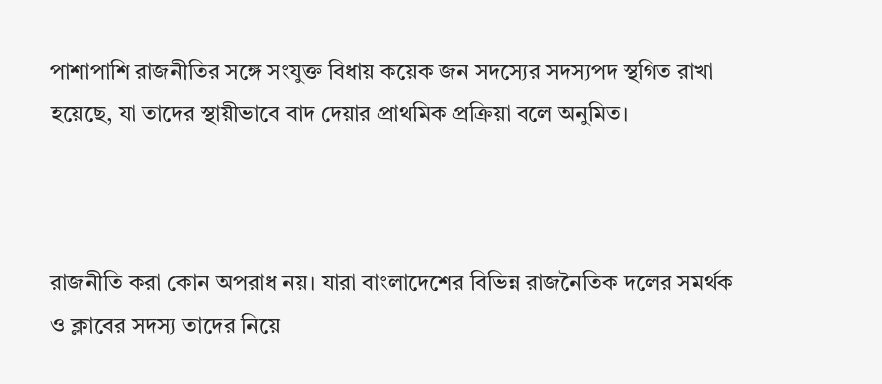পাশাপাশি রাজনীতির সঙ্গে সংযুক্ত বিধায় কয়েক জন সদস্যের সদস্যপদ স্থগিত রাখা হয়েছে, যা তাদের স্থায়ীভাবে বাদ দেয়ার প্রাথমিক প্রক্রিয়া বলে অনুমিত।



রাজনীতি করা কোন অপরাধ নয়। যারা বাংলাদেশের বিভিন্ন রাজনৈতিক দলের সমর্থক ও ক্লাবের সদস্য তাদের নিয়ে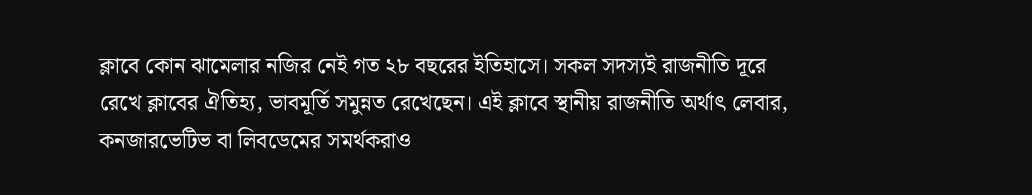ক্লাবে কোন ঝামেলার নজির নেই গত ২৮ বছরের ইতিহাসে। সকল সদস্যই রাজনীতি দূরে রেখে ক্লাবের ঐতিহ্য, ভাবমূর্তি সমুন্নত রেখেছেন। এই ক্লাবে স্থানীয় রাজনীতি অর্থাৎ লেবার, কনজারভেটিভ বা লিবডেমের সমর্থকরাও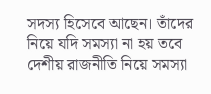সদস্য হিসেবে আছেন। তাঁদের নিয়ে যদি সমস্যা না হয় তবে দেশীয় রাজনীতি নিয়ে সমস্যা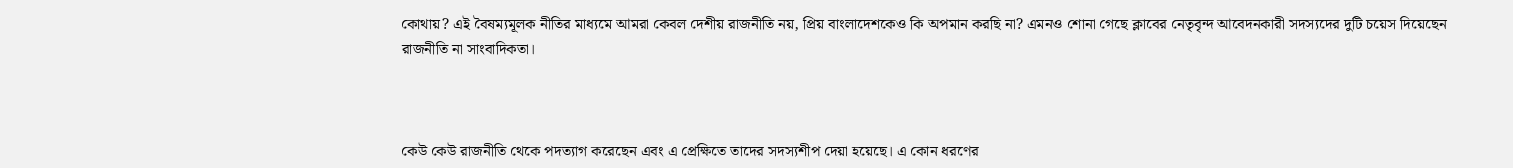কোথায়? এই বৈষম্যমূলক নীতির মাধ্যমে আমরা কেবল দেশীয় রাজনীতি নয়, প্রিয় বাংলাদেশকেও কি অপমান করছি না? এমনও শোনা গেছে ক্লাবের নেতৃবৃন্দ আবেদনকারী সদস্যদের দুটি চয়েস দিয়েছেন রাজনীতি না সাংবাদিকতা।



কেউ কেউ রাজনীতি থেকে পদত্যাগ করেছেন এবং এ প্রেক্ষিতে তাদের সদস্যশীপ দেয়া হয়েছে। এ কোন ধরণের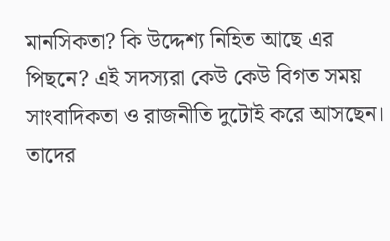মানসিকতা? কি উদ্দেশ্য নিহিত আছে এর পিছনে? এই সদস্যরা কেউ কেউ বিগত সময় সাংবাদিকতা ও রাজনীতি দুটোই করে আসছেন। তাদের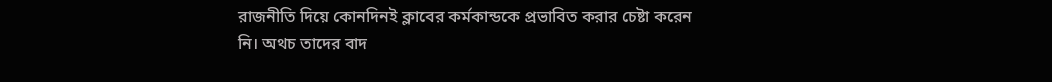রাজনীতি দিয়ে কোনদিনই ক্লাবের কর্মকান্ডকে প্রভাবিত করার চেষ্টা করেন নি। অথচ তাদের বাদ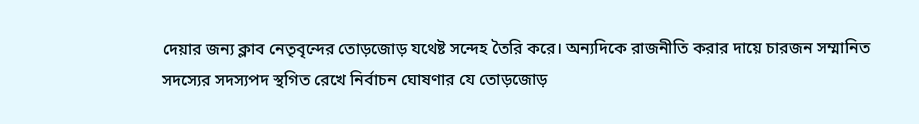দেয়ার জন্য ক্লাব নেতৃবৃন্দের তোড়জোড় যথেষ্ট সন্দেহ তৈরি করে। অন্যদিকে রাজনীতি করার দায়ে চারজন সম্মানিত সদস্যের সদস্যপদ স্থগিত রেখে নির্বাচন ঘোষণার যে তোড়জোড়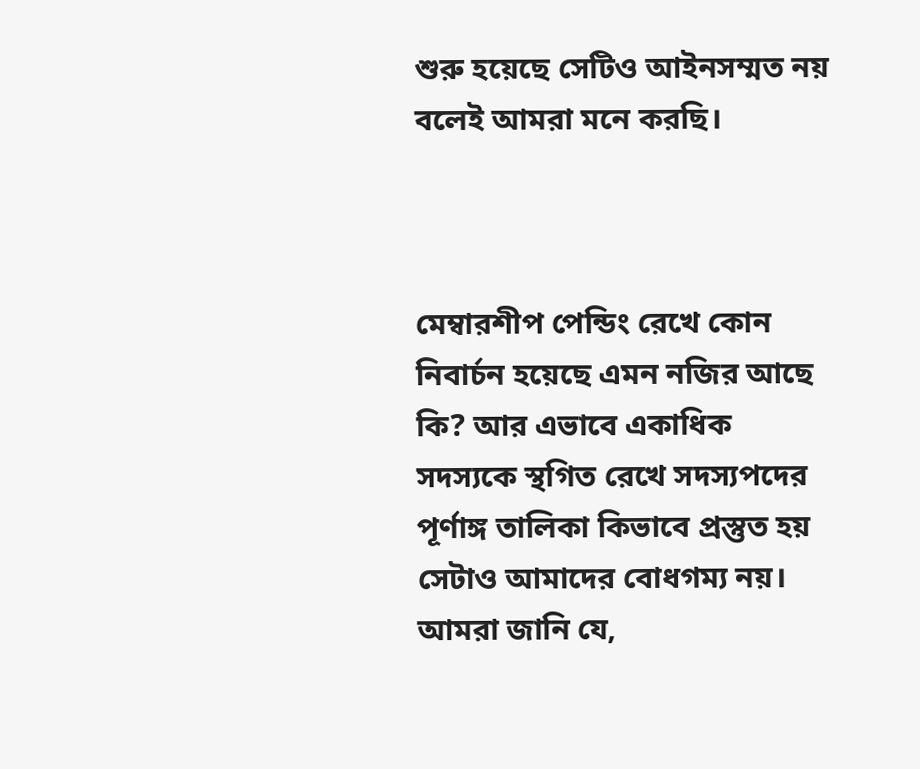শুরু হয়েছে সেটিও আইনসম্মত নয় বলেই আমরা মনে করছি।



মেম্বারশীপ পেন্ডিং রেখে কোন নিবার্চন হয়েছে এমন নজির আছে কি? আর এভাবে একাধিক সদস্যকে স্থগিত রেখে সদস্যপদের পূর্ণাঙ্গ তালিকা কিভাবে প্রস্তুত হয় সেটাও আমাদের বোধগম্য নয়। আমরা জানি যে,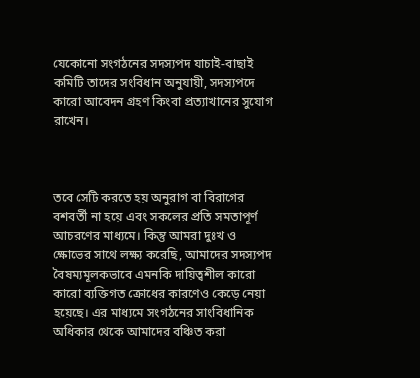যেকোনো সংগঠনের সদস্যপদ যাচাই-বাছাই কমিটি তাদের সংবিধান অনুযায়ী, সদস্যপদে কারো আবেদন গ্রহণ কিংবা প্রত্যাখানের সুযোগ রাখেন।



তবে সেটি করতে হয় অনুরাগ বা বিরাগের বশবর্তী না হয়ে এবং সকলের প্রতি সমতাপূর্ণ আচরণের মাধ্যমে। কিন্তু আমরা দুঃখ ও ক্ষোভের সাথে লক্ষ্য করেছি, আমাদের সদস্যপদ বৈষম্যমূলকভাবে এমনকি দায়িত্বশীল কারো কারো ব্যক্তিগত ক্রোধের কারণেও কেড়ে নেয়া হয়েছে। এর মাধ্যমে সংগঠনের সাংবিধানিক অধিকার থেকে আমাদের বঞ্চিত করা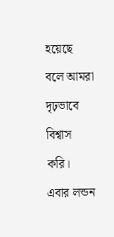হয়েছে বলে আমরা দৃঢ়ভাবে বিশ্বাস করি। এবার লন্ডন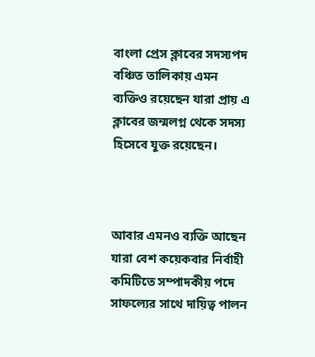বাংলা প্রেস ক্লাবের সদস্যপদ বঞ্চিত তালিকায় এমন ব্যক্তিও রয়েছেন যারা প্রায় এ ক্লাবের জন্মলগ্ন থেকে সদস্য হিসেবে যুক্ত রয়েছেন।



আবার এমনও ব্যক্তি আছেন যারা বেশ কয়েকবার নির্বাহী কমিটিতে সম্পাদকীয় পদে সাফল্যের সাথে দায়িত্ব পালন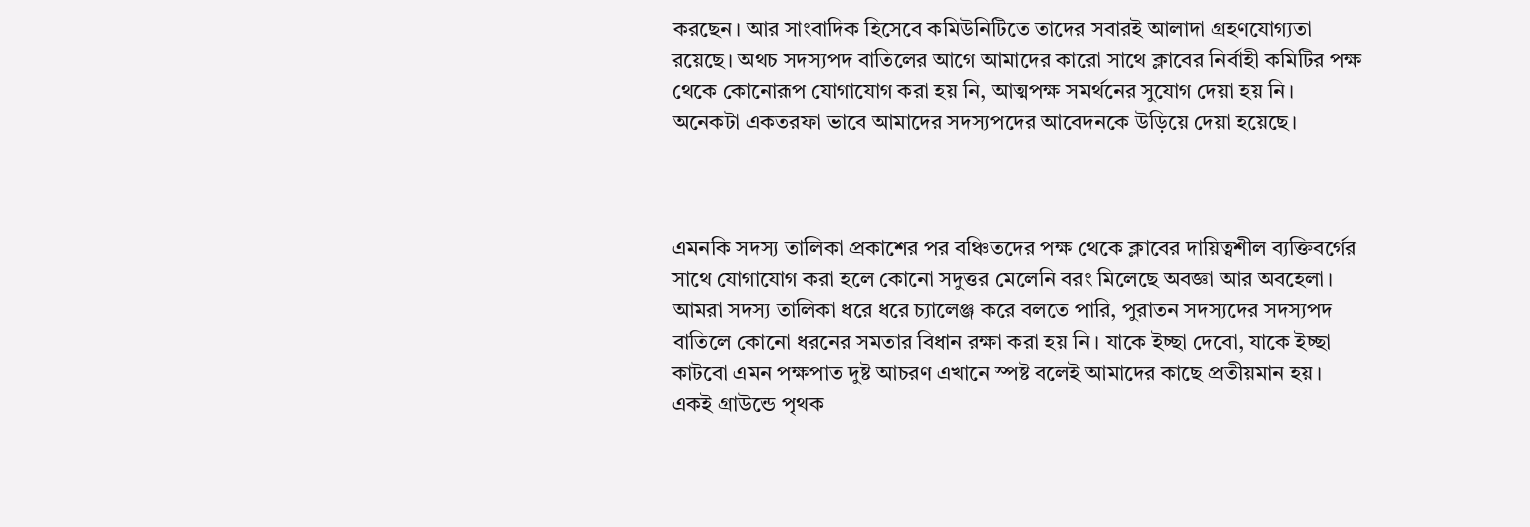করছেন। আর সাংবাদিক হিসেবে কমিউনিটিতে তাদের সবারই আলাদা গ্রহণযোগ্যতা রয়েছে। অথচ সদস্যপদ বাতিলের আগে আমাদের কারো সাথে ক্লাবের নির্বাহী কমিটির পক্ষ থেকে কোনোরূপ যোগাযোগ করা হয় নি, আত্মপক্ষ সমর্থনের সুযোগ দেয়া হয় নি। অনেকটা একতরফা ভাবে আমাদের সদস্যপদের আবেদনকে উড়িয়ে দেয়া হয়েছে।



এমনকি সদস্য তালিকা প্রকাশের পর বঞ্চিতদের পক্ষ থেকে ক্লাবের দায়িত্বশীল ব্যক্তিবর্গের সাথে যোগাযোগ করা হলে কোনো সদুত্তর মেলেনি বরং মিলেছে অবজ্ঞা আর অবহেলা। আমরা সদস্য তালিকা ধরে ধরে চ্যালেঞ্জ করে বলতে পারি, পুরাতন সদস্যদের সদস্যপদ বাতিলে কোনো ধরনের সমতার বিধান রক্ষা করা হয় নি। যাকে ইচ্ছা দেবো, যাকে ইচ্ছা কাটবো এমন পক্ষপাত দুষ্ট আচরণ এখানে স্পষ্ট বলেই আমাদের কাছে প্রতীয়মান হয়। একই গ্রাউন্ডে পৃথক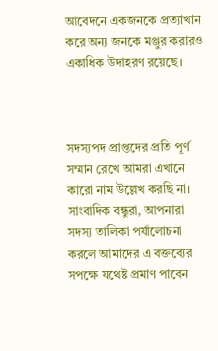আবেদনে একজনকে প্রত্যাখান করে অন্য জনকে মঞ্জুর করারও একাধিক উদাহরণ রয়েছে।



সদস্যপদ প্রাপ্তদের প্রতি পূর্ণ সম্মান রেখে আমরা এখানে কারো নাম উল্লেখ করছি না। সাংবাদিক বন্ধুরা, আপনারা সদস্য তালিকা পর্যালোচনা করলে আমাদের এ বক্তব্যের সপক্ষে যথেষ্ট প্রমাণ পাবেন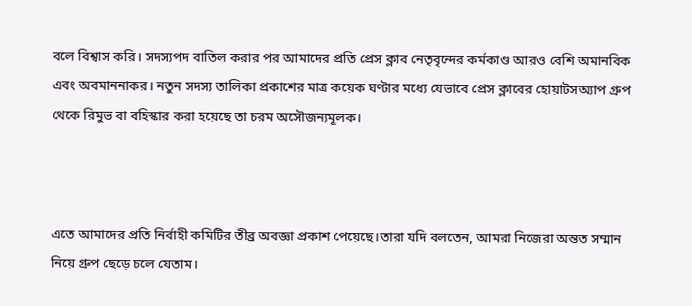বলে বিশ্বাস করি। সদস্যপদ বাতিল করার পর আমাদের প্রতি প্রেস ক্লাব নেতৃবৃন্দের কর্মকাণ্ড আরও বেশি অমানবিক এবং অবমাননাকর। নতুন সদস্য তালিকা প্রকাশের মাত্র কয়েক ঘণ্টার মধ্যে যেভাবে প্রেস ক্লাবের হোয়াটসঅ্যাপ গ্রুপ থেকে রিমুভ বা বহিস্কার করা হয়েছে তা চরম অসৌজন্যমূলক।



এতে আমাদের প্রতি নির্বাহী কমিটির তীব্র অবজ্ঞা প্রকাশ পেয়েছে।‌তারা যদি বলতেন, আমরা নিজেরা অন্তত সম্মান নিয়ে গ্রুপ ছেড়ে চলে যেতাম।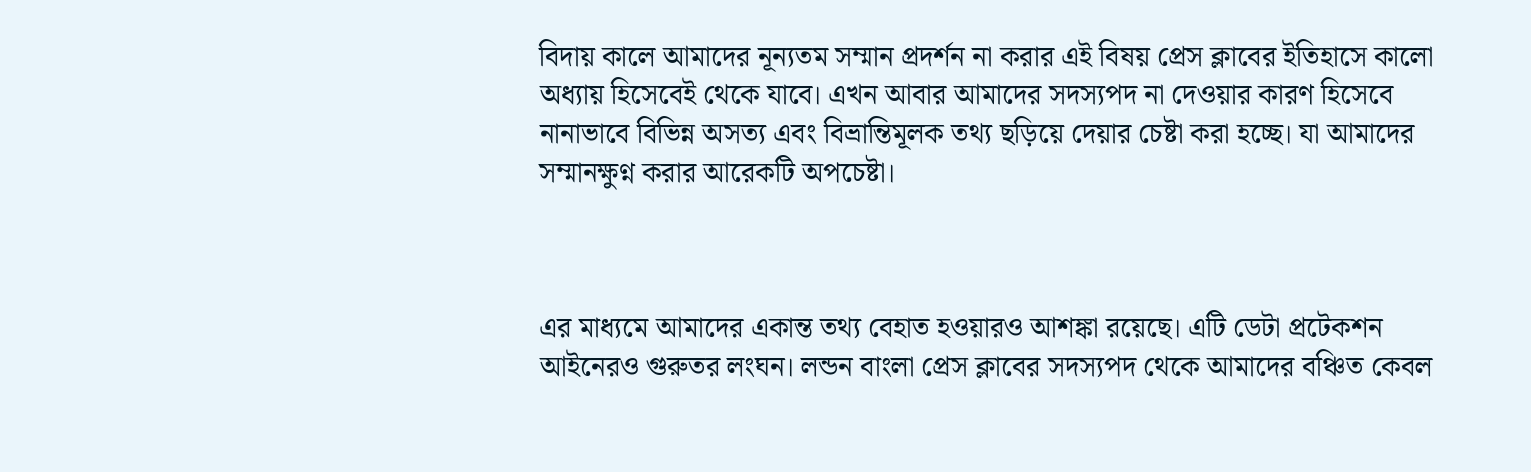বিদায় কালে আমাদের নূন্যতম সম্মান প্রদর্শন না করার এই বিষয় প্রেস ক্লাবের ইতিহাসে কালো অধ্যায় হিসেবেই থেকে যাবে। এখন আবার আমাদের সদস্যপদ না দেওয়ার কারণ হিসেবে নানাভাবে বিভিন্ন অসত্য এবং বিভ্রান্তিমূলক তথ্য ছড়িয়ে দেয়ার চেষ্টা করা হচ্ছে। যা আমাদের সম্মানক্ষুণ্ন করার আরেকটি অপচেষ্টা।‌



এর মাধ্যমে আমাদের একান্ত তথ্য বেহাত হওয়ারও আশঙ্কা রয়েছে। এটি ডেটা প্রটেকশন আইনেরও গুরুতর লংঘন। লন্ডন বাংলা প্রেস ক্লাবের সদস্যপদ থেকে আমাদের বঞ্চিত কেবল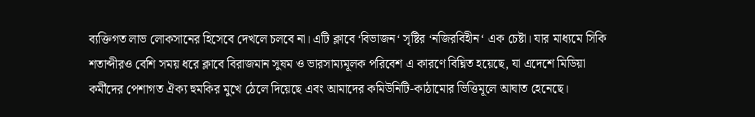ব্যক্তিগত লাভ লোকসানের হিসেবে দেখলে চলবে না। এটি ক্লাবে ‘বিভাজন‘ সৃষ্টির ‘নজিরবিহীন‘ এক চেষ্টা। যার মাধ্যমে সিকি শতাব্দীরও বেশি সময় ধরে ক্লাবে বিরাজমান সুষম ও ভারসাম্যমূলক পরিবেশ এ কারণে বিঘ্নিত হয়েছে, যা এদেশে মিডিয়া কর্মীদের পেশাগত ঐক্য হুমকির মুখে ঠেলে দিয়েছে এবং আমাদের কমিউনিটি-কাঠামোর ভিত্তিমূলে আঘাত হেনেছে।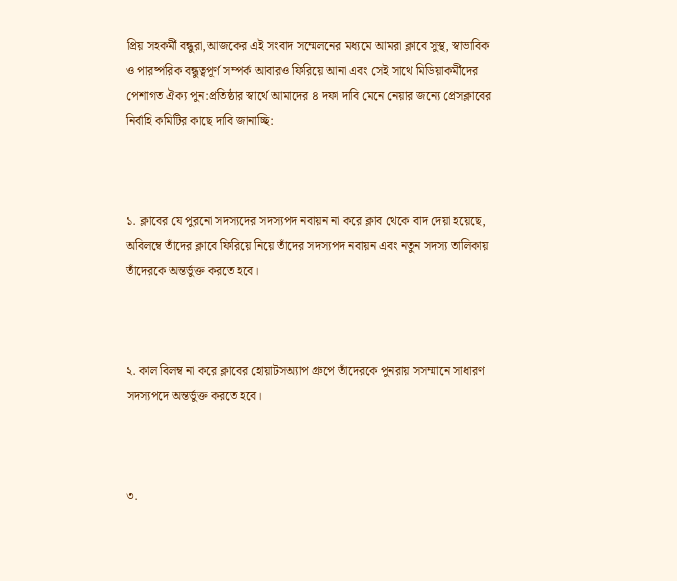প্রিয় সহকর্মী বন্ধুরা,আজকের এই সংবাদ সম্মেলনের মধ্যমে আমরা ক্লাবে সুস্থ, স্বাভাবিক ও পারষ্পরিক বন্ধুত্বপূর্ণ সম্পর্ক আবারও ফিরিয়ে আনা এবং সেই সাথে মিডিয়াকর্মীদের পেশাগত ঐক্য পুন:প্রতিষ্ঠার স্বার্থে আমাদের ৪ দফা দাবি মেনে নেয়ার জন্যে প্রেসক্লাবের নির্বাহি কমিটির কাছে দাবি জানাচ্ছি:



১. ক্লাবের যে পুরনো সদস্যদের সদস্যপদ নবায়ন না করে ক্লাব থেকে বাদ দেয়া হয়েছে, অবিলম্বে তাঁদের ক্লাবে ফিরিয়ে নিয়ে তাঁদের সদস্যপদ নবায়ন এবং নতুন সদস্য তালিকায় তাঁদেরকে অন্তর্ভুক্ত করতে হবে।



২. কাল বিলম্ব না করে ক্লাবের হোয়াটসঅ্যাপ গ্রুপে তাঁদেরকে পুনরায় সসম্মানে সাধারণ সদস্যপদে অন্তর্ভুক্ত করতে হবে।



৩.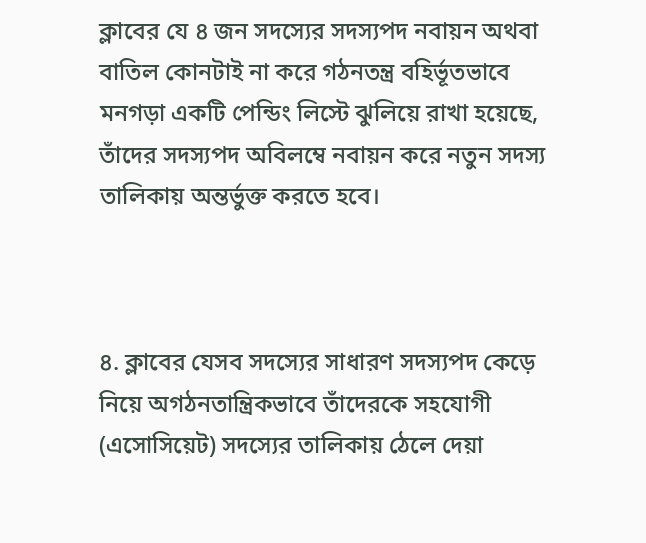ক্লাবের যে ৪ জন সদস্যের সদস্যপদ নবায়ন অথবা বাতিল কোনটাই না করে গঠনতন্ত্র বহির্ভূতভাবে মনগড়া একটি পেন্ডিং লিস্টে ঝুলিয়ে রাখা হয়েছে, তাঁদের সদস্যপদ অবিলম্বে নবায়ন করে নতুন সদস্য তালিকায় অন্তর্ভুক্ত করতে হবে।



৪. ক্লাবের যেসব সদস্যের সাধারণ সদস্যপদ কেড়ে নিয়ে অগঠনতান্ত্রিকভাবে তাঁদেরকে সহযোগী (এসোসিয়েট) সদস্যের তালিকায় ঠেলে দেয়া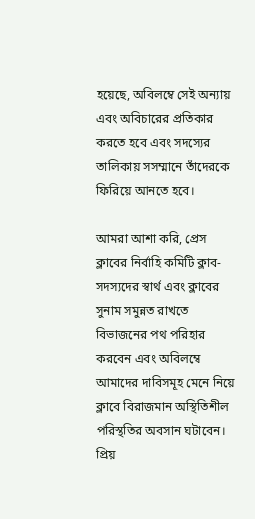হয়েছে, অবিলম্বে সেই অন্যায় এবং অবিচারের প্রতিকার করতে হবে এবং সদস্যের তালিকায় সসম্মানে তাঁদেরকে ফিরিয়ে আনতে হবে।

আমরা আশা করি, প্রেস ক্লাবের নির্বাহি কমিটি ক্লাব-সদস্যদের স্বার্থ এবং ক্লাবের সুনাম সমুন্নত রাখতে বিভাজনের পথ পরিহার করবেন এবং অবিলম্বে আমাদের দাবিসমূহ মেনে নিয়ে ক্লাবে বিরাজমান অস্থিতিশীল পরিস্থতির অবসান ঘটাবেন। প্রিয়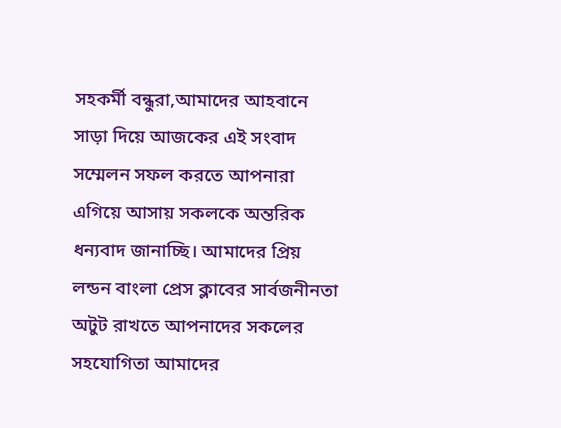সহকর্মী বন্ধুরা,আমাদের আহবানে সাড়া দিয়ে আজকের এই সংবাদ সম্মেলন সফল করতে আপনারা এগিয়ে আসায় সকলকে অন্তরিক ধন্যবাদ জানাচ্ছি। আমাদের প্রিয় লন্ডন বাংলা প্রেস ক্লাবের সার্বজনীনতা অটুট রাখতে আপনাদের সকলের সহযোগিতা আমাদের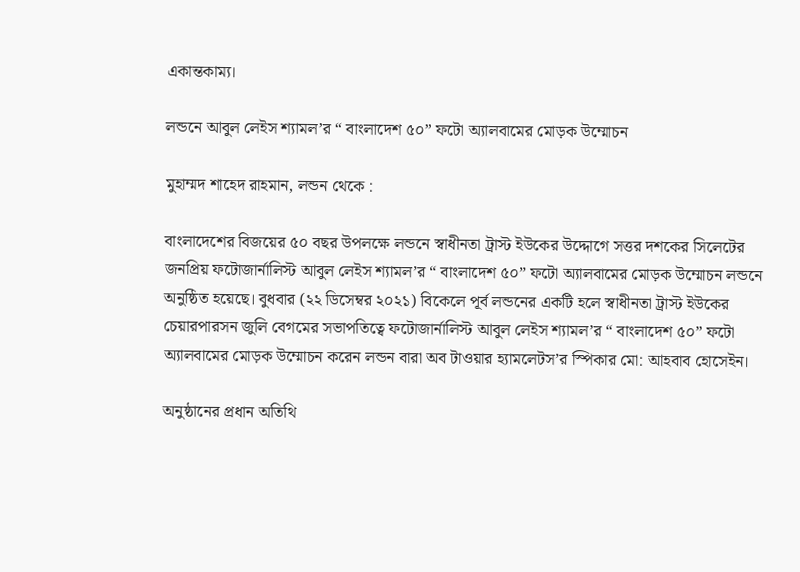একান্তকাম্য।

লন্ডনে আবুল লেইস শ্যামল’র “ বাংলাদেশ ৫০” ফটো অ্যালবামের মোড়ক উম্মোচন

মুহাম্মদ শাহেদ রাহমান, লন্ডন থেকে :

বাংলাদেশের বিজয়ের ৫০ বছর উপলক্ষে লন্ডনে স্বাধীনতা ট্রাস্ট ইউকের উদ্দোগে সত্তর দশকের সিলেটের জনপ্রিয় ফটোজার্নালিস্ট আবুল লেইস শ্যামল’র “ বাংলাদেশ ৫০” ফটো অ্যালবামের মোড়ক উম্মোচন লন্ডনে অনুষ্ঠিত হয়েছে। বুধবার (২২ ডিসেম্বর ২০২১) বিকেলে পূর্ব লন্ডনের একটি হলে স্বাধীনতা ট্রাস্ট ইউকের চেয়ারপারসন জুলি বেগমের সভাপতিত্বে ফটোজার্নালিস্ট আবুল লেইস শ্যামল’র “ বাংলাদেশ ৫০” ফটো অ্যালবামের মোড়ক উম্মোচন করেন লন্ডন বারা অব টাওয়ার হ্যামলেটস’র স্পিকার মো: আহবাব হোসেইন।

অনুষ্ঠানের প্রধান অতিথি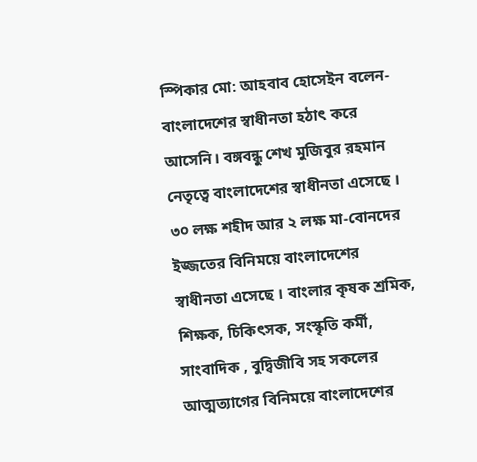স্পিকার মো: আহবাব হোসেইন বলেন- বাংলাদেশের স্বাধীনতা হঠাৎ করে আসেনি। বঙ্গবন্ধু শেখ মুজিবুর রহমান নেতৃত্বে বাংলাদেশের স্বাধীনতা এসেছে । ৩০ লক্ষ শহীদ আর ২ লক্ষ মা-বোনদের ইজ্জতের বিনিময়ে বাংলাদেশের স্বাধীনতা এসেছে । বাংলার কৃষক শ্রমিক, শিক্ষক, চিকিৎসক, সংস্কৃতি কর্মী, সাংবাদিক , বুদ্বিজীবি সহ সকলের আত্মত্যাগের বিনিময়ে বাংলাদেশের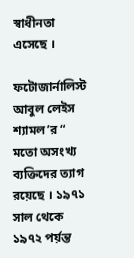স্বাধীনতা এসেছে ।

ফটোজার্নালিস্ট আবুল লেইস শ্যামল’র “ মতো অসংখ্য ব্যক্তিদের ত্যাগ রয়েছে । ১৯৭১ সাল থেকে ১৯৭২ পর্য়ন্ত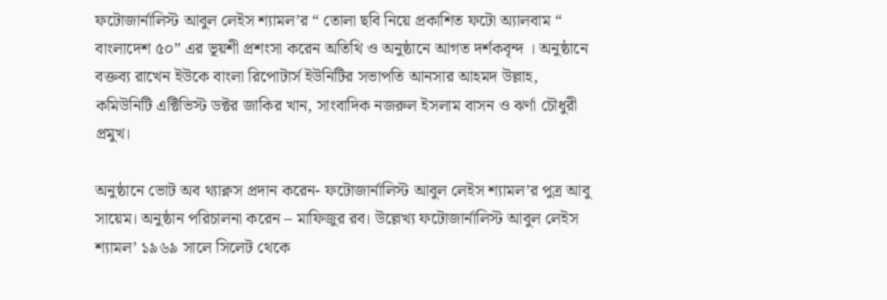ফটোজার্নালিস্ট আবুল লেইস শ্যামল’র “ তোলা ছবি নিয়ে প্রকাশিত ফটো অ্যালবাম “ বাংলাদেশ ৫০” এর ভূয়শী প্রশংসা করেন অতিথি ও অনুষ্ঠানে আগত দর্শকবৃন্দ । অনুষ্ঠানে বক্তব্য রাখেন ইউকে বাংলা রিপোটার্স ইউনিটির সভাপতি আনসার আহমদ উল্লাহ, কমিউনিটি এক্টিভিস্ট ডক্টর জাকির খান, সাংবাদিক নজরুল ইসলাম বাসন ও ঝর্ণা চৌধুরী প্রমুখ।

অনুষ্ঠানে ভোট অব থ্যাক্নস প্রদান করেন- ফটোজার্নালিস্ট আবুল লেইস শ্যামল’র পুত্র আবু সায়েম। অনুষ্ঠান পরিচালনা করেন – মাফিজুর রব। উল্লেখ্য ফটোজার্নালিস্ট আবুল লেইস শ্যামল’ ১৯৬৯ সালে সিলেট থেকে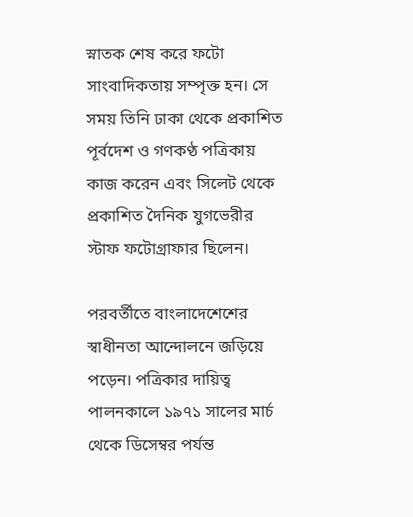স্নাতক শেষ করে ফটো সাংবাদিকতায় সম্পৃক্ত হন। সে সময় তিনি ঢাকা থেকে প্রকাশিত পূর্বদেশ ও গণকণ্ঠ পত্রিকায় কাজ করেন এবং সিলেট থেকে প্রকাশিত দৈনিক যুগভেরীর স্টাফ ফটোগ্রাফার ছিলেন।

পরবর্তীতে বাংলাদেশেশের স্বাধীনতা আন্দোলনে জড়িয়ে পড়েন। পত্রিকার দায়িত্ব পালনকালে ১৯৭১ সালের মার্চ থেকে ডিসেম্বর পর্যন্ত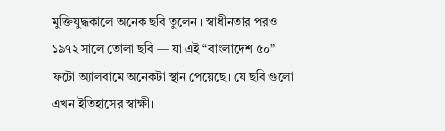মুক্তিযুদ্ধকালে অনেক ছবি তুলেন । স্বাধীনতার পরও ১৯৭২ সালে তোলা ছবি — যা এই “বাংলাদেশ ৫০” ফটো অ্যালবামে অনেকটা স্থান পেয়েছে। যে ছবি গুলো এখন ইতিহাসের স্বাক্ষী।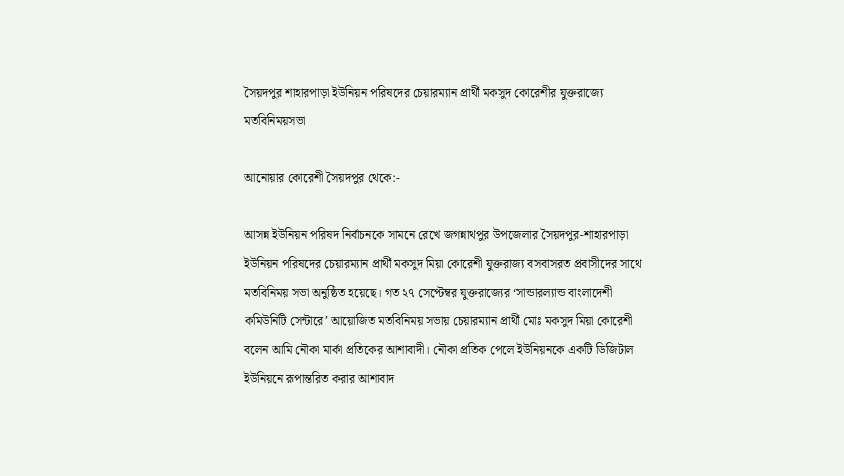সৈয়দপুর শাহারপাড়া ইউনিয়ন পরিষদের চেয়ারম্যান প্রার্থী মকসুদ কোরেশীর যুক্তরাজ্যে মতবিনিময়সভা

আনোয়ার কোরেশী সৈয়দপুর থেকে:-

আসন্ন ইউনিয়ন পরিষদ নির্বাচনকে সামনে রেখে জগন্নাথপুর উপজেলার সৈয়দপুর-শাহারপাড়া ইউনিয়ন পরিষদের চেয়ারম্যান প্রার্থী মকসুদ মিয়া কোরেশী যুক্তরাজ্য বসবাসরত প্রবাসীদের সাথে মতবিনিময় সভা অনুষ্ঠিত হয়েছে। গত ২৭ সেপ্টেম্বর যুক্তরাজ্যের ‘সান্ডারল্যান্ড বাংলাদেশী কমিউনিটি সেন্টারে’ আয়োজিত মতবিনিময় সভায় চেয়ারম্যান প্রার্থী মোঃ মকসুদ মিয়া কোরেশী বলেন আমি নৌকা মার্কা প্রতিকের আশাবাদী। নৌকা প্রতিক পেলে ইউনিয়নকে একটি ডিজিটাল ইউনিয়নে রূপান্তরিত করার আশাবাদ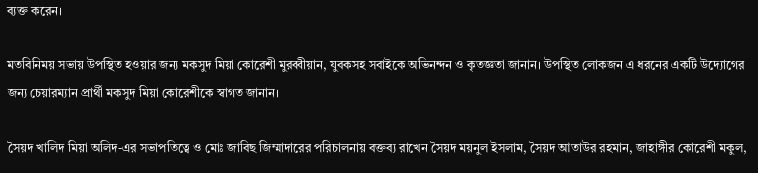ব্যক্ত করেন।

মতবিনিময় সভায় উপস্থিত হওয়ার জন্য মকসুদ মিয়া কোরেশী মুরব্বীয়ান, যুবকসহ সবাইকে অভিনন্দন ও কৃতজ্ঞতা জানান। উপস্থিত লোকজন এ ধরনের একটি উদ্যোগের জন্য চেয়ারম্যান প্রার্থী মকসুদ মিয়া কোরেশীকে স্বাগত জানান।

সৈয়দ খালিদ মিয়া অলিদ-এর সভাপতিত্বে ও মোঃ জাবিছ জিম্মাদারের পরিচালনায় বক্তব্য রাখেন সৈয়দ ময়নুল ইসলাম, সৈয়দ আতাউর রহমান, জাহাঙ্গীর কোরেশী মকুল,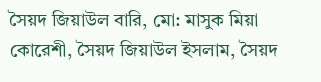সৈয়দ জিয়াউল বারি, মো: মাসুক মিয়া কোরেশী, সৈয়দ জিয়াউল ইসলাম, সৈয়দ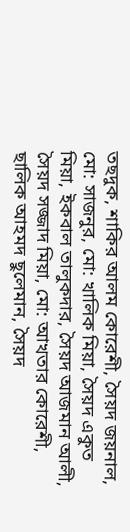তছদুক, শাকির আলম কোরেশী, সৈয়দ জয়নাল, মো: সাজনুর, মো: খালিক মিয়া, সৈয়দ একুত মিয়া, ইকবাল তালুকদার, সৈয়দ আজমান আলী, সৈয়দ সজ্জাদ মিয়া, মো: আখতার কোরেশী, ছালিক আহমদ ছুলেমান, সৈয়দ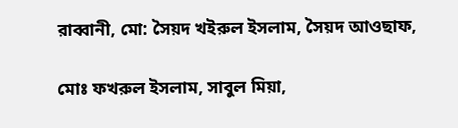রাব্বানী, মো: সৈয়দ খইরুল ইসলাম, সৈয়দ আওছাফ,

মোঃ ফখরুল ইসলাম, সাবুল মিয়া,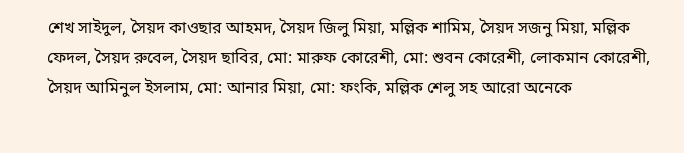শেখ সাইদুল, সৈয়দ কাওছার আহমদ, সৈয়দ জিলু মিয়া, মল্লিক শামিম, সৈয়দ সজনু মিয়া, মল্লিক ফেদল, সৈয়দ রুবেল, সৈয়দ ছাবির, মো: মারুফ কোরেশী, মো: শুবন কোরেশী, লোকমান কোরেশী, সৈয়দ আমিনুল ইসলাম, মো: আনার মিয়া, মো: ফংকি, মল্লিক শেলু সহ আরো অনেকে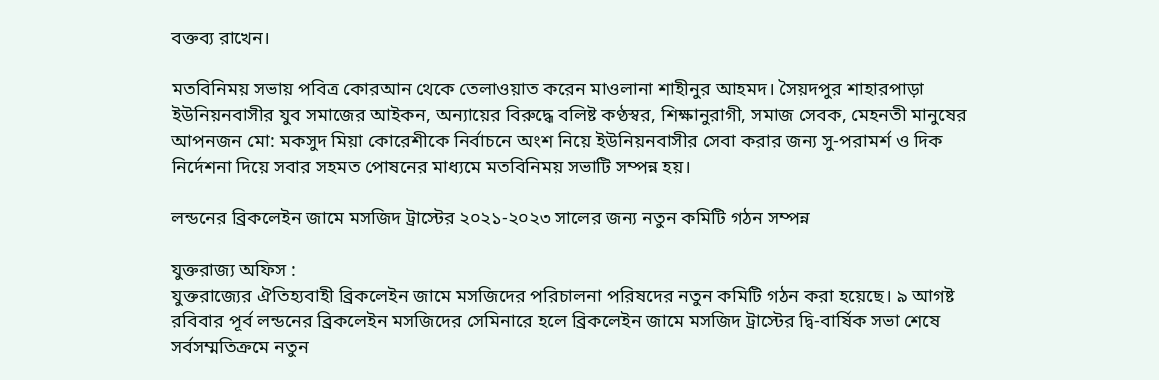বক্তব্য রাখেন।

মতবিনিময় সভায় পবিত্র কোরআন থেকে তেলাওয়াত করেন মাওলানা শাহীনুর আহমদ। সৈয়দপুর শাহারপাড়া ইউনিয়নবাসীর যুব সমাজের আইকন, অন্যায়ের বিরুদ্ধে বলিষ্ট কণ্ঠস্বর, শিক্ষানুরাগী, সমাজ সেবক, মেহনতী মানুষের আপনজন মো: মকসুদ মিয়া কোরেশীকে নির্বাচনে অংশ নিয়ে ইউনিয়নবাসীর সেবা করার জন্য সু-পরামর্শ ও দিক নির্দেশনা দিয়ে সবার সহমত পোষনের মাধ্যমে মতবিনিময় সভাটি সম্পন্ন হয়।

লন্ডনের ব্রিকলেইন জামে মসজিদ ট্রাস্টের ২০২১-২০২৩ সালের জন্য নতুন কমিটি গঠন সম্পন্ন

যুক্তরাজ্য অফিস :
যুক্তরাজ্যের ঐতিহ্যবাহী ব্রিকলেইন জামে মসজিদের পরিচালনা পরিষদের নতুন কমিটি গঠন করা হয়েছে। ৯ আগষ্ট রবিবার পূর্ব লন্ডনের ব্রিকলেইন মসজিদের সেমিনারে হলে ব্রিকলেইন জামে মসজিদ ট্রাস্টের দ্বি-বার্ষিক সভা শেষে সর্বসম্মতিক্রমে নতুন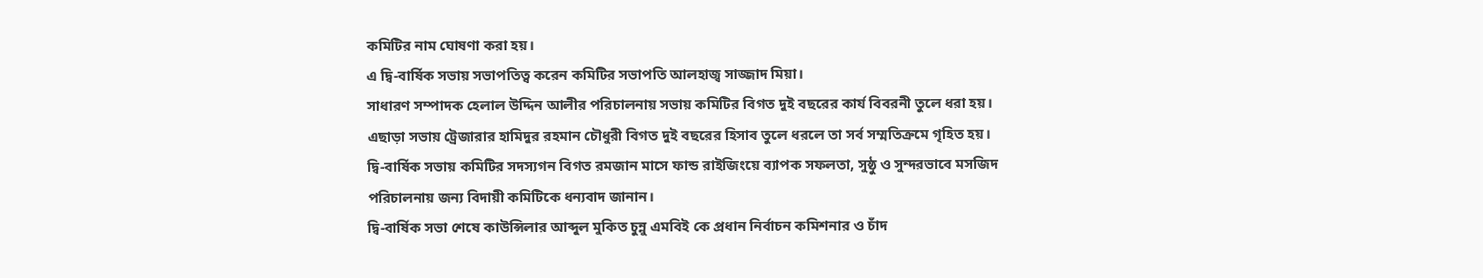কমিটির নাম ঘোষণা করা হয়।
এ দ্বি-বার্ষিক সভায় সভাপতিত্ব করেন কমিটির সভাপতি আলহাজ্ব সাজ্জাদ মিয়া।
সাধারণ সম্পাদক হেলাল উদ্দিন আলীর পরিচালনায় সভায় কমিটির বিগত দুই বছরের কার্য বিবরনী তুলে ধরা হয়।  এছাড়া সভায় ট্রেজারার হামিদুর রহমান চৌধুরী বিগত দুই বছরের হিসাব তুলে ধরলে তা সর্ব সম্মতিক্রমে গৃহিত হয়।  দ্বি-বার্ষিক সভায় কমিটির সদস্যগন বিগত রমজান মাসে ফান্ড রাইজিংয়ে ব্যাপক সফলতা, সুষ্ঠু ও সুন্দরভাবে মসজিদ পরিচালনায় জন্য বিদায়ী কমিটিকে ধন্যবাদ জানান।
দ্বি-বার্ষিক সভা শেষে কাউন্সিলার আব্দুল মুকিত চুন্নু এমবিই কে প্রধান নির্বাচন কমিশনার ও চাঁদ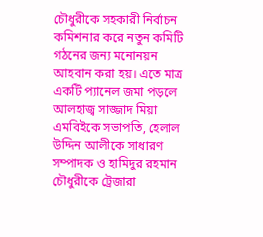চৌধুরীকে সহকারী নির্বাচন কমিশনার করে নতুন কমিটি গঠনের জন্য মনোনয়ন আহবান করা হয়। এতে মাত্র একটি প্যানেল জমা পড়লে আলহাজ্ব সাজ্জাদ মিয়া এমবিইকে সভাপতি, হেলাল উদ্দিন আলীকে সাধারণ সম্পাদক ও হামিদুর রহমান চৌধুরীকে ট্রেজারা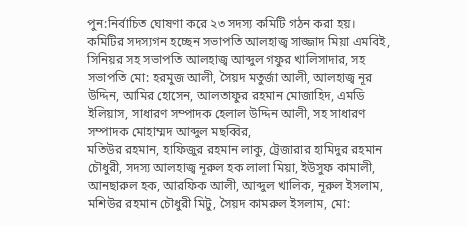পুন:নির্বাচিত ঘোষণা করে ২৩ সদস্য কমিটি গঠন করা হয়।
কমিটির সদস্যগন হচ্ছেন সভাপতি আলহাজ্ব সাজ্জাদ মিয়া এমবিই, সিনিয়র সহ সভাপতি আলহাজ্ব আব্দুল গফুর খালিসাদার, সহ সভাপতি মো: হরমুজ আলী, সৈয়দ মতুর্জা আলী, আলহাজ্ব নূর উদ্দিন, আমির হোসেন, আলতাফুর রহমান মোজাহিদ, এমডি ইলিয়াস, সাধারণ সম্পাদক হেলাল উদ্দিন আলী, সহ সাধারণ সম্পাদক মোহাম্মদ আব্দুল মছব্বির,
মতিউর রহমান, হাফিজুর রহমান লাকু, ট্রেজারার হামিদুর রহমান চৌধুরী, সদস্য আলহাজ্ব নূরুল হক লালা মিয়া, ইউসুফ কামালী, আনছারুল হক, আরফিক আলী, আব্দুল খালিক, নূরুল ইসলাম, মশিউর রহমান চৌধুরী মিটু, সৈয়দ কামরুল ইসলাম, মো: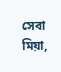সেবা মিয়া,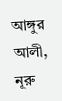আঙ্গুর আলী, নূরু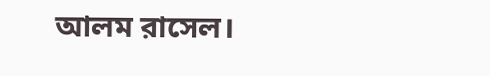আলম রাসেল।